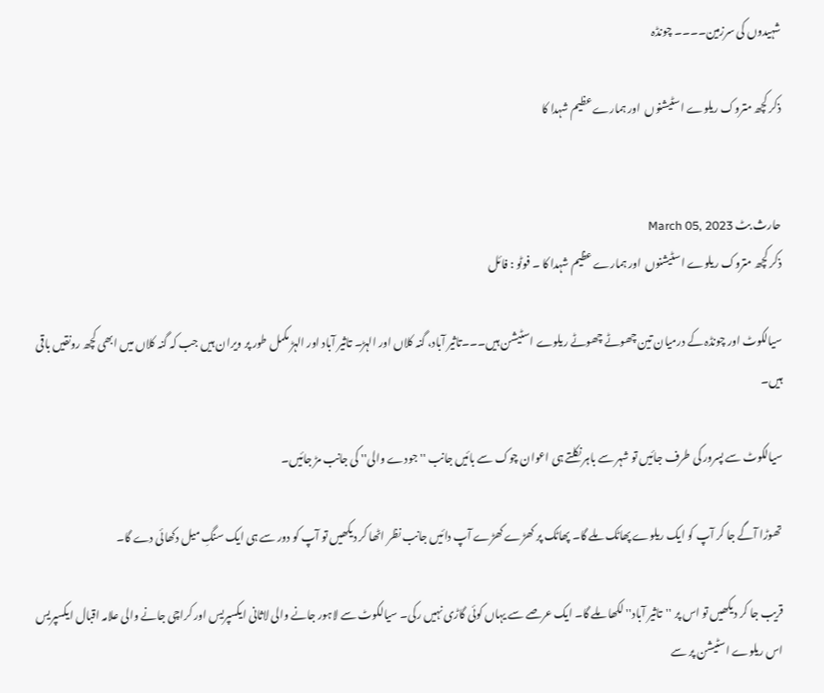شہیدوں کی سرزمین۔۔۔۔ چونڈہ

ذکر کچھ متروک ریلوے اسٹیشنوں  اور ہمارے عظیم شہدا کا


حارث بٹ March 05, 2023
ذکر کچھ متروک ریلوے اسٹیشنوں  اور ہمارے عظیم شہدا کا ۔ فوٹو : فائل

سیالکوٹ اور چونڈہ کے درمیان تین چھوٹے چھوٹے ریلوے اسٹیشن ہیں۔۔۔تاثیر آباد، گنہ کلاں اور الہڑ۔ تاثیر آباد اور الہڑ مکمل طور پر ویران ہیں جب کہ گنہ کلاں میں ابھی کچھ رونقیں باقی ہیں۔

سیالکوٹ سے پسرور کی طرف جائیں تو شہر سے باہر نکلتے ہی اعوان چوک سے بائیں جانب ''جودے والی'' کی جانب مڑ جائیں۔

تھوڑا آگے جا کر آپ کو ایک ریلوے پھاٹک ملے گا۔ پھاٹک پر کھڑے کھڑے آپ دائیں جانب نظر اٹھا کر دیکھیں تو آپ کو دور سے ہی ایک سنگِ میل دکھائی دے گا۔

قریب جا کر دیکھیں تو اس پر ''تاثیر آباد'' لکھا ملے گا۔ ایک عرصے سے یہاں کوئی گاڑی نہیں رکی۔ سیالکوٹ سے لاہور جانے والی لاثانی ایکسپریس اور کراچی جانے والی علامہ اقبال ایکسپریس اس ریلوے اسٹیشن پر سے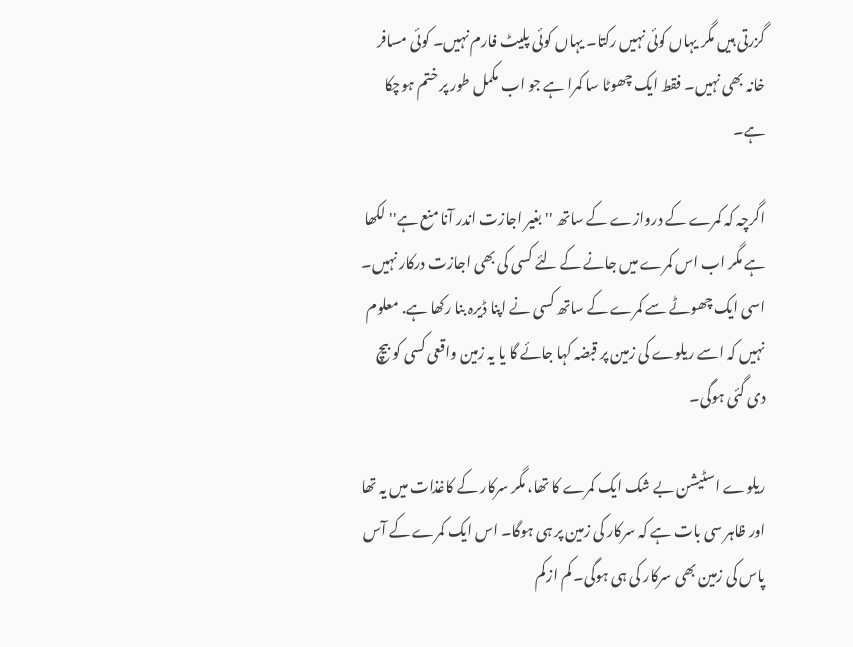گزرتی ہیں مگر یہاں کوئی نہیں رکتا۔ یہاں کوئی پلیٹ فارم نہیں۔ کوئی مسافر خانہ بھی نہیں۔ فقط ایک چھوٹا سا کمرا ہے جو اب مکمل طور پر ختم ہوچکا ہے۔

اگرچہ کہ کمرے کے دروازے کے ساتھ ''بغیر اجازت اندر آنا منع ہے'' لکھا ہے مگر اب اس کمرے میں جانے کے لئے کسی کی بھی اجازت درکار نہیں۔ اسی ایک چھوٹے سے کمرے کے ساتھ کسی نے اپنا ڈیرہ بنا رکھا ہے. معلوم نہیں کہ اسے ریلوے کی زمین پر قبضہ کہا جائے گا یا یہ زمین واقعی کسی کو بیچ دی گئی ہوگی۔

ریلوے اسٹیشن بے شک ایک کمرے کا تھا، مگر سرکار کے کاغذات میں یہ تھا اور ظاہر سی بات ہے کہ سرکار کی زمین پر ہی ہوگا۔ اس ایک کمرے کے آس پاس کی زمین بھی سرکار کی ہی ہوگی۔ کم ازکم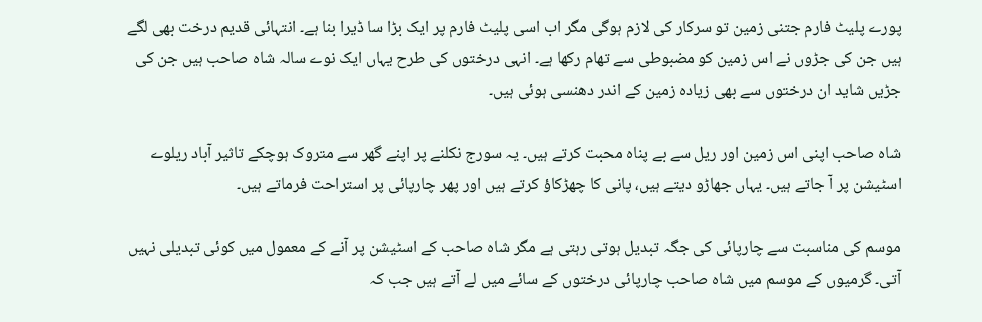پورے پلیٹ فارم جتنی زمین تو سرکار کی لازم ہوگی مگر اب اسی پلیٹ فارم پر ایک بڑا سا ڈیرا بنا ہے۔ انتہائی قدیم درخت بھی لگے ہیں جن کی جڑوں نے اس زمین کو مضبوطی سے تھام رکھا ہے۔ انہی درختوں کی طرح یہاں ایک نوے سالہ شاہ صاحب ہیں جن کی جڑیں شاید ان درختوں سے بھی زیادہ زمین کے اندر دھنسی ہوئی ہیں۔

شاہ صاحب اپنی اس زمین اور ریل سے بے پناہ محبت کرتے ہیں۔ یہ سورج نکلنے پر اپنے گھر سے متروک ہوچکے تاثیر آباد ریلوے اسٹیشن پر آ جاتے ہیں۔ یہاں جھاڑو دیتے ہیں، پانی کا چھڑکاؤ کرتے ہیں اور پھر چارپائی پر استراحت فرماتے ہیں۔

موسم کی مناسبت سے چارپائی کی جگہ تبدیل ہوتی رہتی ہے مگر شاہ صاحب کے اسٹیشن پر آنے کے معمول میں کوئی تبدیلی نہیں آتی۔ گرمیوں کے موسم میں شاہ صاحب چارپائی درختوں کے سائے میں لے آتے ہیں جب کہ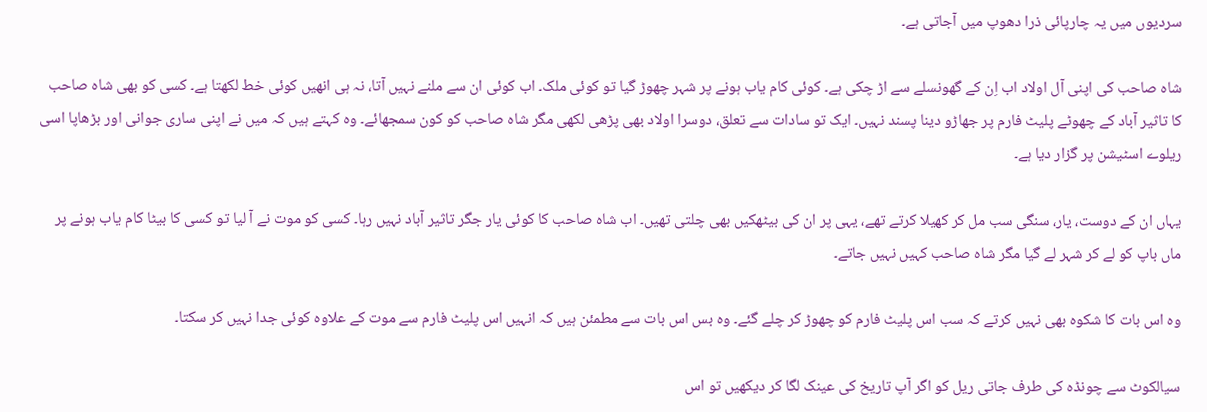سردیوں میں یہ چارپائی ذرا دھوپ میں آجاتی ہے۔

شاہ صاحب کی اپنی آل اولاد اب اِن کے گھونسلے سے اڑ چکی ہے۔ کوئی کام یاب ہونے پر شہر چھوڑ گیا تو کوئی ملک۔ اب کوئی ان سے ملنے نہیں آتا، نہ ہی انھیں کوئی خط لکھتا ہے۔ کسی کو بھی شاہ صاحب کا تاثیر آباد کے چھوٹے پلیٹ فارم پر جھاڑو دینا پسند نہیں۔ ایک تو سادات سے تعلق، دوسرا اولاد بھی پڑھی لکھی مگر شاہ صاحب کو کون سمجھائے۔ وہ کہتے ہیں کہ میں نے اپنی ساری جوانی اور بڑھاپا اسی ریلوے اسٹیشن پر گزار دیا ہے۔

یہاں ان کے دوست، یار، سنگی سب مل کر کھیلا کرتے تھے، یہی پر ان کی بیٹھکیں بھی چلتی تھیں۔ اب شاہ صاحب کا کوئی یار جگر تاثیر آباد نہیں رہا۔ کسی کو موت نے آ لیا تو کسی کا بیٹا کام یاب ہونے پر ماں باپ کو لے کر شہر لے گیا مگر شاہ صاحب کہیں نہیں جاتے۔

وہ اس بات کا شکوہ بھی نہیں کرتے کہ سب اس پلیٹ فارم کو چھوڑ کر چلے گئے۔ وہ بس اس بات سے مطمئن ہیں کہ انہیں اس پلیٹ فارم سے موت کے علاوہ کوئی جدا نہیں کر سکتا۔

سیالکوٹ سے چونڈہ کی طرف جاتی ریل کو اگر آپ تاریخ کی عینک لگا کر دیکھیں تو اس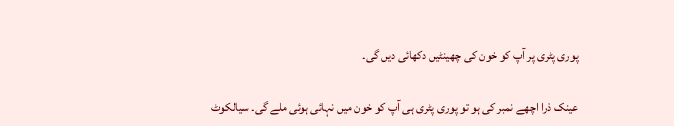پوری پٹری پر آپ کو خون کی چھینٹیں دکھائی دیں گی۔

عینک ذرا اچھے نمبر کی ہو تو پوری پٹری ہی آپ کو خون میں نہائی ہوئی ملے گی۔ سیالکوٹ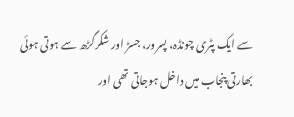سے ایک پٹری چونڈہ، پسرور، جسڑ اور شکرگڑھ سے ہوتی ہوئی بھارتی پنجاب میں داخل ہوجاتی تھی اور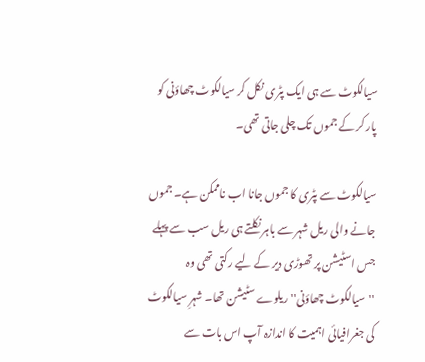سیالکوٹ سے ہی ایک پٹری نکل کر سیالکوٹ چھاؤنی کو پار کر کے جموں تک چلی جاتی تھی۔

سیالکوٹ سے پٹری کا جموں جانا اب ناممکن ہے۔ جموں جانے والی ریل شہر سے باہر نکلتے ہی ریل سب سے پہلے جس اسٹیشن پر تھوڑی دیر کے لیے رکتی تھی وہ ''سیالکوٹ چھاؤنی'' ریلوے سٹیشن تھا۔ شہرِ سیالکوٹ کی جغرافیائی اہمیت کا اندازہ آپ اس بات سے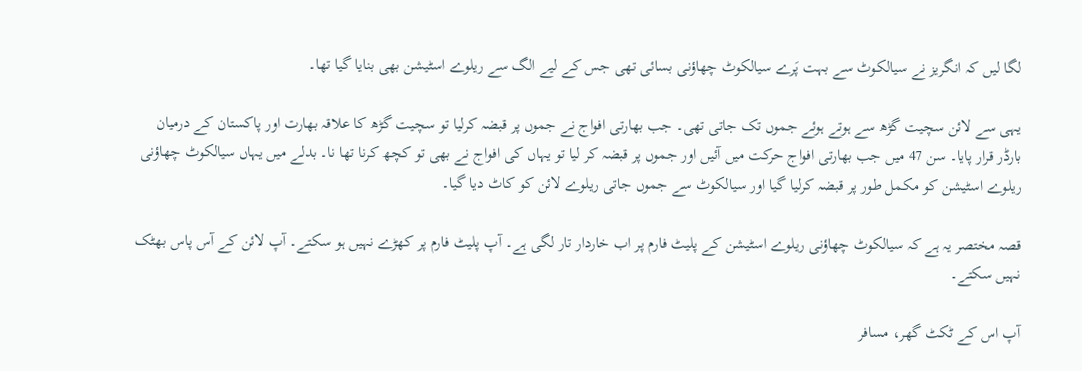لگا لیں کہ انگریز نے سیالکوٹ سے بہت پَرے سیالکوٹ چھاؤنی بسائی تھی جس کے لیے الگ سے ریلوے اسٹیشن بھی بنایا گیا تھا۔

یہی سے لائن سچیت گڑھ سے ہوتے ہوئے جموں تک جاتی تھی۔ جب بھارتی افواج نے جموں پر قبضہ کرلیا تو سچیت گڑھ کا علاقہ بھارت اور پاکستان کے درمیان بارڈر قرار پایا۔ سن 47 میں جب بھارتی افواج حرکت میں آئیں اور جموں پر قبضہ کر لیا تو یہاں کی افواج نے بھی تو کچھ کرنا تھا نا۔ بدلے میں یہاں سیالکوٹ چھاؤنی ریلوے اسٹیشن کو مکمل طور پر قبضہ کرلیا گیا اور سیالکوٹ سے جموں جاتی ریلوے لائن کو کاٹ دیا گیا۔

قصہ مختصر یہ ہے کہ سیالکوٹ چھاؤنی ریلوے اسٹیشن کے پلیٹ فارم پر اب خاردار تار لگی ہے۔ آپ پلیٹ فارم پر کھڑے نہیں ہو سکتے۔ آپ لائن کے آس پاس بھٹک نہیں سکتے۔

آپ اس کے ٹکٹ گھر، مسافر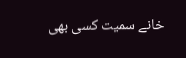خانے سمیت کسی بھی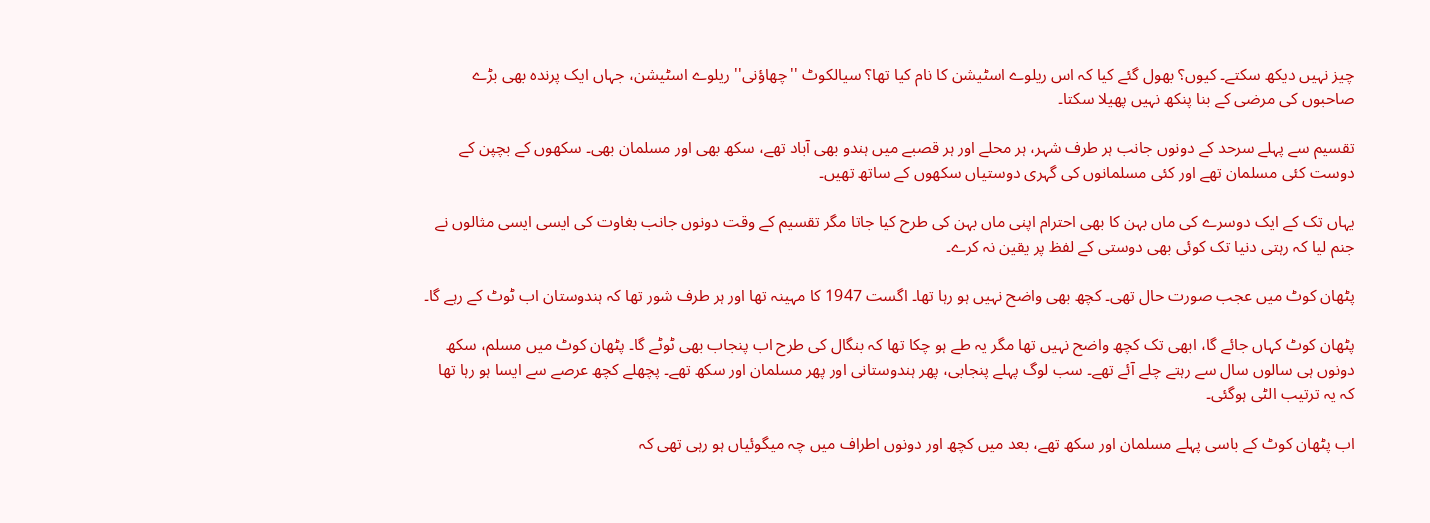چیز نہیں دیکھ سکتے۔ کیوں؟ بھول گئے کیا کہ اس ریلوے اسٹیشن کا نام کیا تھا؟ سیالکوٹ ''چھاؤنی'' ریلوے اسٹیشن، جہاں ایک پرندہ بھی بڑے صاحبوں کی مرضی کے بنا پنکھ نہیں پھیلا سکتا۔

تقسیم سے پہلے سرحد کے دونوں جانب ہر طرف شہر، ہر محلے اور ہر قصبے میں ہندو بھی آباد تھے، سکھ بھی اور مسلمان بھی۔ سکھوں کے بچپن کے دوست کئی مسلمان تھے اور کئی مسلمانوں کی گہری دوستیاں سکھوں کے ساتھ تھیں۔

یہاں تک کے ایک دوسرے کی ماں بہن کا بھی احترام اپنی ماں بہن کی طرح کیا جاتا مگر تقسیم کے وقت دونوں جانب بغاوت کی ایسی ایسی مثالوں نے جنم لیا کہ رہتی دنیا تک کوئی بھی دوستی کے لفظ پر یقین نہ کرے۔

پٹھان کوٹ میں عجب صورت حال تھی۔ کچھ بھی واضح نہیں ہو رہا تھا۔ اگست 1947 کا مہینہ تھا اور ہر طرف شور تھا کہ ہندوستان اب ٹوٹ کے رہے گا۔

پٹھان کوٹ کہاں جائے گا، ابھی تک کچھ واضح نہیں تھا مگر یہ طے ہو چکا تھا کہ بنگال کی طرح اب پنجاب بھی ٹوٹے گا۔ پٹھان کوٹ میں مسلم، سکھ دونوں ہی سالوں سال سے رہتے چلے آئے تھے۔ سب لوگ پہلے پنجابی، پھر ہندوستانی اور پھر مسلمان اور سکھ تھے۔ پچھلے کچھ عرصے سے ایسا ہو رہا تھا کہ یہ ترتیب الٹی ہوگئی۔

اب پٹھان کوٹ کے باسی پہلے مسلمان اور سکھ تھے، بعد میں کچھ اور دونوں اطراف میں چہ میگوئیاں ہو رہی تھی کہ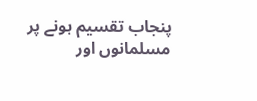پنجاب تقسیم ہونے پر مسلمانوں اور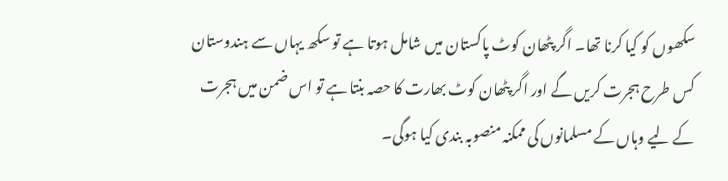سکھوں کو کیا کرنا تھا۔ اگر پٹھان کوٹ پاکستان میں شامل ہوتا ہے تو سکھ یہاں سے ہندوستان کس طرح ہجرت کریں گے اور اگر پٹھان کوٹ بھارت کا حصہ بنتا ہے تو اس ضمن میں ہجرت کے لیے وہاں کے مسلمانوں کی ممکنہ منصوبہ بندی کیا ہوگی۔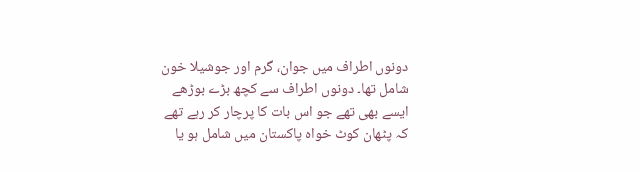دونوں اطراف میں جوان، گرم اور جوشیلا خون شامل تھا۔ دونوں اطراف سے کچھ بڑے بوڑھے ایسے بھی تھے جو اس بات کا پرچار کر رہے تھے کہ پٹھان کوٹ خواہ پاکستان میں شامل ہو یا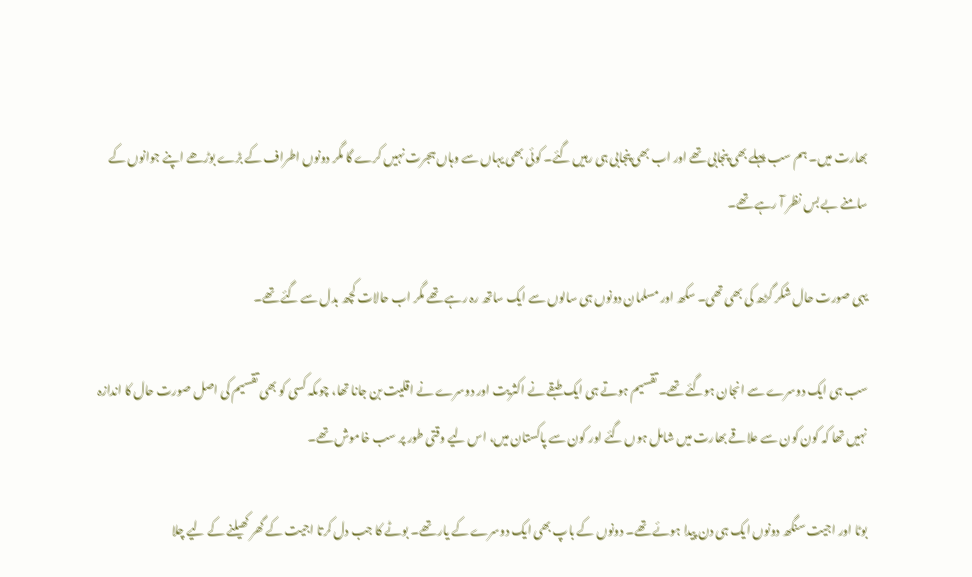بھارت میں۔ ہم سب پہلے بھی پنجابی تھے اور اب بھی پنجابی ہی رہیں گئے۔ کوئی بھی یہاں سے وہاں ہجرت نہیں کرے گا مگر دونوں اطراف کے بڑے بوڑھے اپنے جوانوں کے سامنے بے بس نظر آ رہے تھے۔

یہی صورت حال شکر گڑھ کی بھی تھی۔ سکھ اور مسلمان دونوں ہی سالوں سے ایک ساتھ رہ رہے تھے مگر اب حالات کچھ بدل سے گئے تھے۔

سب ہی ایک دوسرے سے انجان ہوگئے تھے۔ تقسیم ہوتے ہی ایک طبقے نے اکثریت اور دوسرے نے اقلیت بن جانا تھا، چوںکہ کسی کو بھی تقسیم کی اصل صورت حال کا اندازہ نہیں تھا کہ کون کون سے علاقے بھارت میں شامل ہوں گئے اور کون سے پاکستان میں، اس لیے وقتی طور پر سب خاموش تھے۔

بوٹا اور اجیت سنگھ دونوں ایک ہی دن پیدا ہوئے تھے۔ دونوں کے باپ بھی ایک دوسرے کے یار تھے۔ بوٹے کا جب دل کرتا اجیت کے گھر کھیلنے کے لیے چلا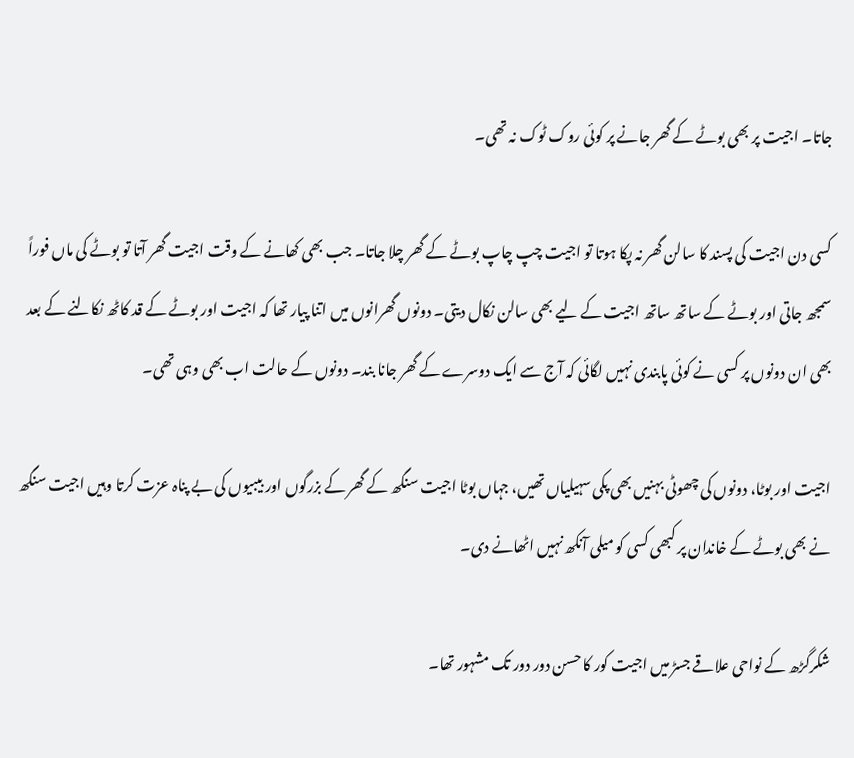جاتا۔ اجیت پر بھی بوٹے کے گھر جانے پر کوئی روک ٹوک نہ تھی۔

کسی دن اجیت کی پسند کا سالن گھر نہ پکا ہوتا تو اجیت چپ چاپ بوٹے کے گھر چلا جاتا۔ جب بھی کھانے کے وقت اجیت گھر آتا تو بوٹے کی ماں فوراً سمجھ جاتی اور بوٹے کے ساتھ ساتھ اجیت کے لیے بھی سالن نکال دیتی۔ دونوں گھرانوں میں اتنا پیار تھا کہ اجیت اور بوٹے کے قد کاٹھ نکالنے کے بعد بھی ان دونوں پر کسی نے کوئی پابندی نہیں لگائی کہ آج سے ایک دوسرے کے گھر جانا بند۔ دونوں کے حالت اب بھی وہی تھی۔

اجیت اور بوٹا، دونوں کی چھوٹی بہنیں بھی پکی سہیلیاں تھیں، جہاں بوٹا اجیت سنگھ کے گھر کے بزرگوں اور بیبیوں کی بے پناہ عزت کرتا وہیں اجیت سنگھ نے بھی بوٹے کے خاندان پر کبھی کسی کو میلی آنکھ نہیں اٹھانے دی۔

شکرگڑھ کے نواحی علاقے جسڑ میں اجیت کور کا حسن دور دور تک مشہور تھا۔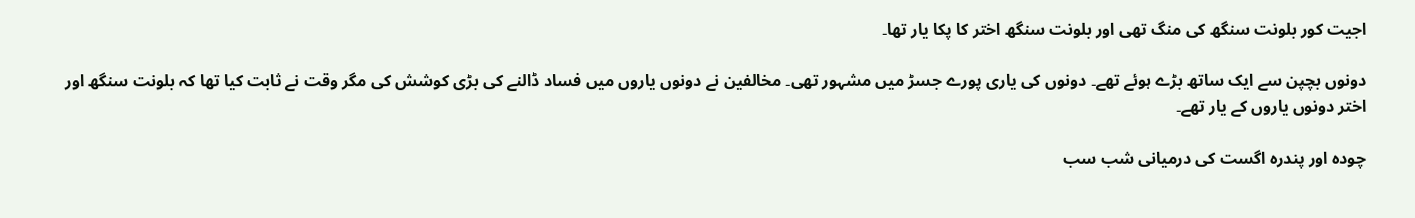اجیت کور بلونت سنگھ کی منگ تھی اور بلونت سنگھ اختر کا پکا یار تھا۔

دونوں بچپن سے ایک ساتھ بڑے ہوئے تھے۔ دونوں کی یاری پورے جسڑ میں مشہور تھی۔ مخالفین نے دونوں یاروں میں فساد ڈالنے کی بڑی کوشش کی مگر وقت نے ثابت کیا تھا کہ بلونت سنگھ اور اختر دونوں یاروں کے یار تھے۔

چودہ اور پندرہ اگست کی درمیانی شب سب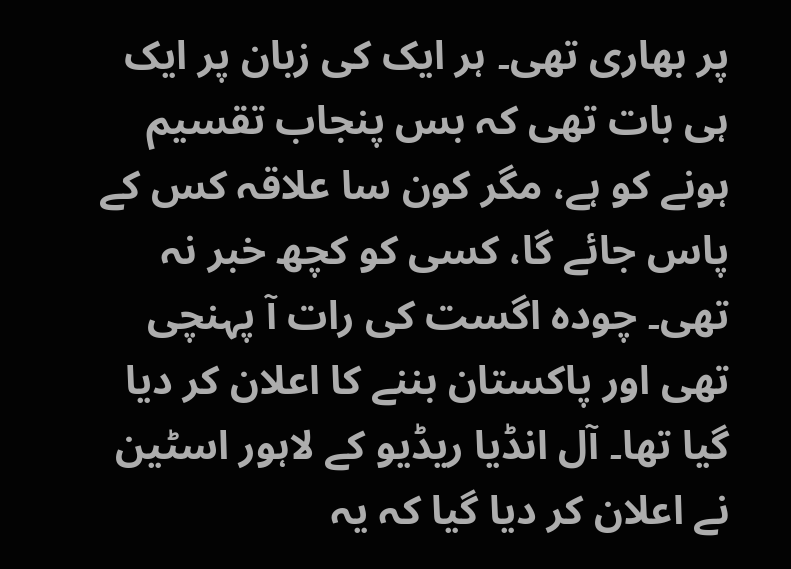پر بھاری تھی۔ ہر ایک کی زبان پر ایک ہی بات تھی کہ بس پنجاب تقسیم ہونے کو ہے، مگر کون سا علاقہ کس کے پاس جائے گا، کسی کو کچھ خبر نہ تھی۔ چودہ اگست کی رات آ پہنچی تھی اور پاکستان بننے کا اعلان کر دیا گیا تھا۔ آل انڈیا ریڈیو کے لاہور اسٹین نے اعلان کر دیا گیا کہ یہ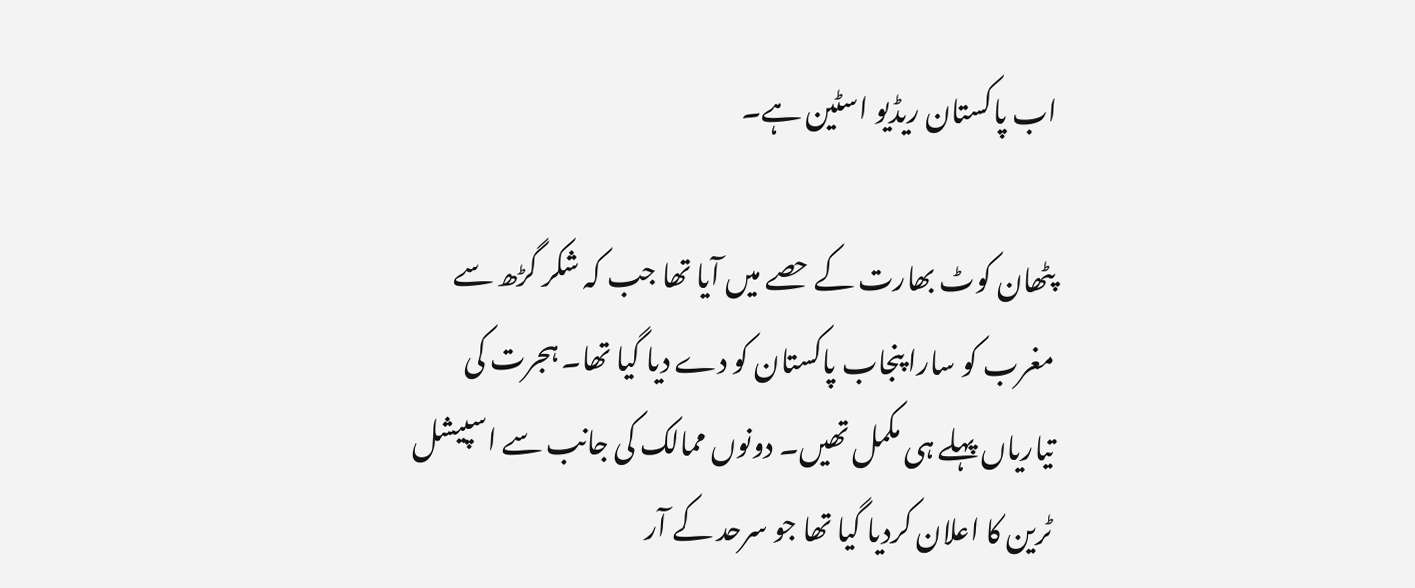اب پاکستان ریڈیو اسٹین ہے۔

پٹھان کوٹ بھارت کے حصے میں آیا تھا جب کہ شکر گڑھ سے مغرب کو سارا پنجاب پاکستان کو دے دیا گیا تھا۔ ہجرت کی تیاریاں پہلے ہی مکمل تھیں۔ دونوں ممالک کی جانب سے اسپیشل ٹرین کا اعلان کردیا گیا تھا جو سرحد کے آر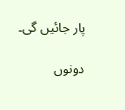پار جائیں گی۔

دونوں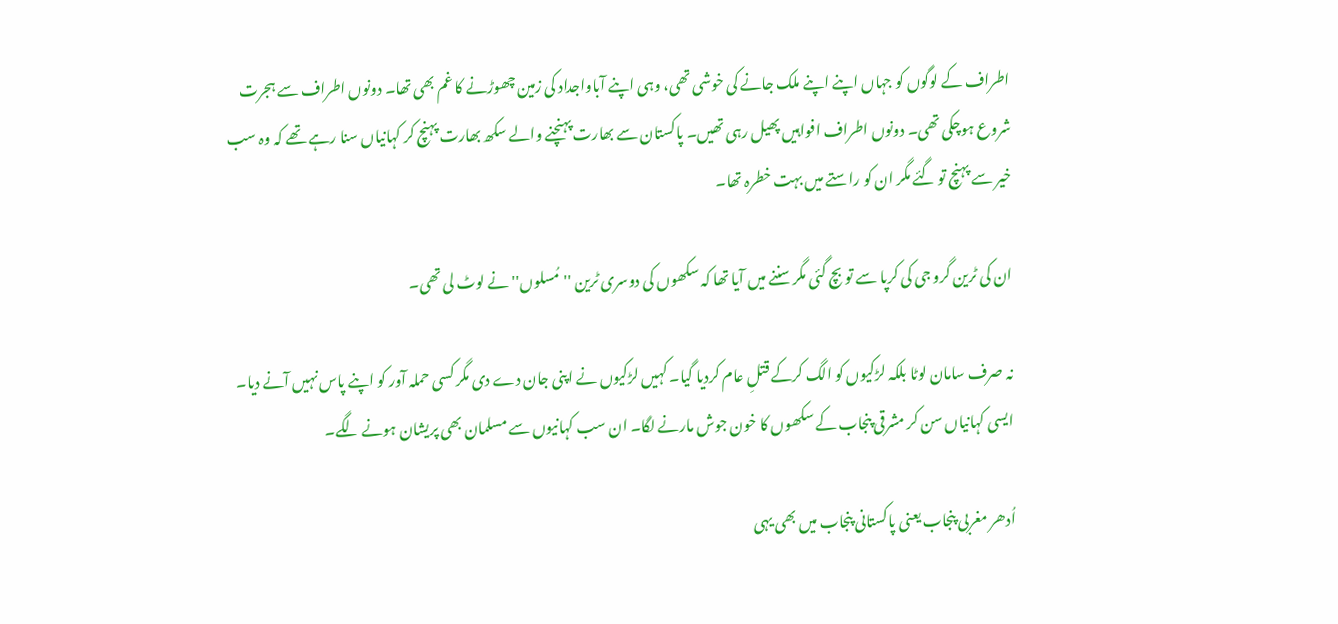اطراف کے لوگوں کو جہاں اپنے اپنے ملک جانے کی خوشی تھی، وہی اپنے آباواجداد کی زمین چھوڑنے کا غم بھی تھا۔ دونوں اطراف سے ہجرت شروع ہوچکی تھی۔ دونوں اطراف افواہیں پھیل رہی تھیں۔ پاکستان سے بھارت پہنچنے والے سکھ بھارت پہنچ کر کہانیاں سنا رہے تھے کہ وہ سب خیر سے پہنچ تو گئے مگر ان کو راستے میں بہت خطرہ تھا۔

ان کی ٹرین گرو جی کی کرپا سے تو بچ گئی مگر سننے میں آیا تھا کہ سکھوں کی دوسری ٹرین ''مُسلوں'' نے لوٹ لی تھی۔

نہ صرف سامان لوٹا بلکہ لڑکیوں کو الگ کرکے قتلِ عام کردیا گیا۔ کہیں لڑکیوں نے اپنی جان دے دی مگر کسی حملہ آور کو اپنے پاس نہیں آنے دیا۔ ایسی کہانیاں سن کر مشرقی پنجاب کے سکھوں کا خون جوش مارنے لگا۔ ان سب کہانیوں سے مسلمان بھی پریشان ہونے لگے۔

اُدھر مغربی پنجاب یعنی پاکستانی پنجاب میں بھی یہی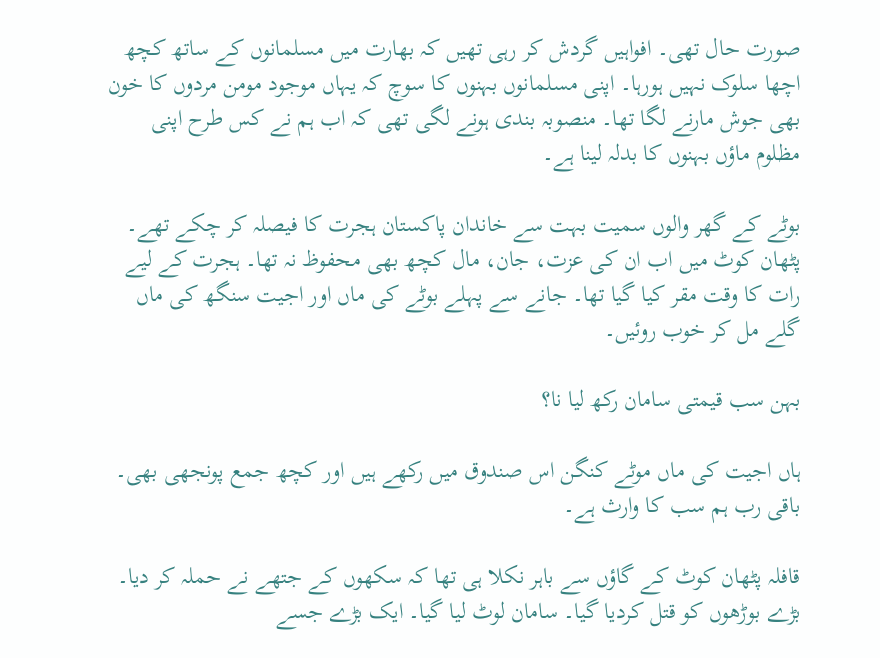صورت حال تھی۔ افواہیں گردش کر رہی تھیں کہ بھارت میں مسلمانوں کے ساتھ کچھ اچھا سلوک نہیں ہورہا۔ اپنی مسلمانوں بہنوں کا سوچ کہ یہاں موجود مومن مردوں کا خون بھی جوش مارنے لگا تھا۔ منصوبہ بندی ہونے لگی تھی کہ اب ہم نے کس طرح اپنی مظلوم ماؤں بہنوں کا بدلہ لینا ہے۔

بوٹے کے گھر والوں سمیت بہت سے خاندان پاکستان ہجرت کا فیصلہ کر چکے تھے۔ پٹھان کوٹ میں اب ان کی عزت، جان، مال کچھ بھی محفوظ نہ تھا۔ ہجرت کے لیے رات کا وقت مقر کیا گیا تھا۔ جانے سے پہلے بوٹے کی ماں اور اجیت سنگھ کی ماں گلے مل کر خوب روئیں۔

بہن سب قیمتی سامان رکھ لیا نا؟

ہاں اجیت کی ماں موٹے کنگن اس صندوق میں رکھے ہیں اور کچھ جمع پونجھی بھی۔ باقی رب ہم سب کا وارث ہے۔

قافلہ پٹھان کوٹ کے گاؤں سے باہر نکلا ہی تھا کہ سکھوں کے جتھے نے حملہ کر دیا۔ بڑے بوڑھوں کو قتل کردیا گیا۔ سامان لوٹ لیا گیا۔ ایک بڑے جسے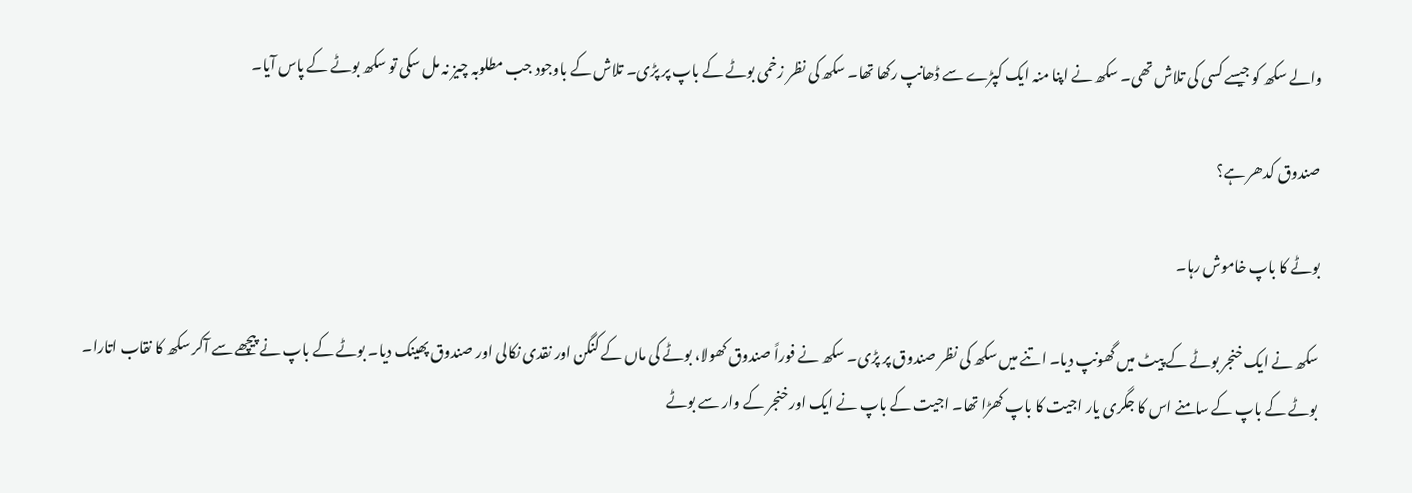والے سکھ کو جیسے کسی کی تلاش تھی۔ سکھ نے اپنا منہ ایک کپڑے سے ڈھانپ رکھا تھا۔ سکھ کی نظر زخمی بوٹے کے باپ پر پڑی۔ تلاش کے باوجود جب مطلوبہ چیز نہ مل سکی تو سکھ بوٹے کے پاس آیا۔

صندوق کدھر ہے؟

بوٹے کا باپ خاموش رہا۔

سکھ نے ایک خنجر بوٹے کے پیٹ میں گھونپ دیا۔ اتنے میں سکھ کی نظر صندوق پر پڑی۔ سکھ نے فوراً صندوق کھولا، بوٹے کی ماں کے کنگن اور نقدی نکالی اور صندوق پھینک دیا۔ بوٹے کے باپ نے پیچھے سے آکر سکھ کا نقاب اتارا۔ بوٹے کے باپ کے سامنے اس کا جگری یار اجیت کا باپ کھڑا تھا۔ اجیت کے باپ نے ایک اور خنجر کے وار سے بوٹے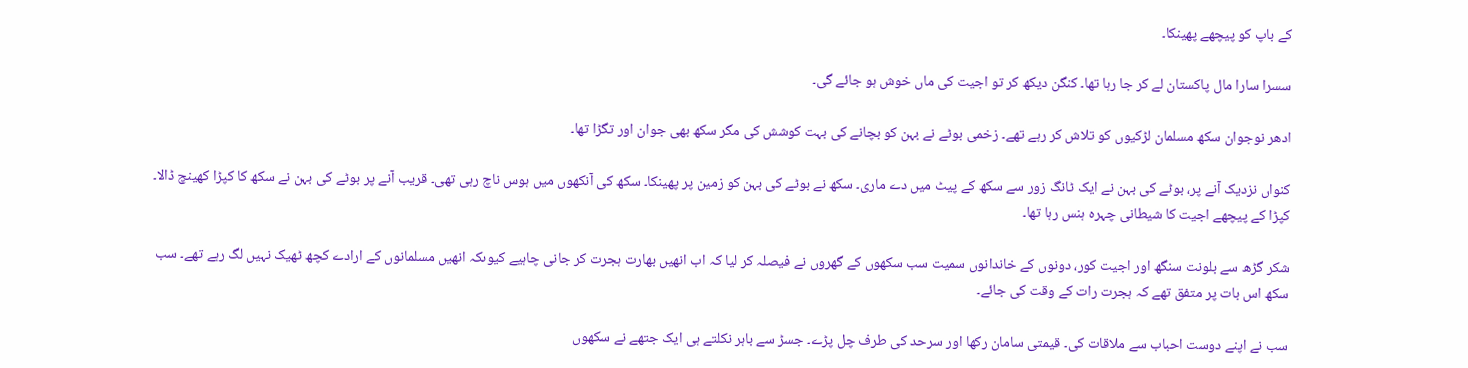کے باپ کو پیچھے پھینکا۔

سسرا سارا مال پاکستان لے کر جا رہا تھا۔ کنگن دیکھ کر تو اجیت کی ماں خوش ہو جائے گی۔

ادھر نوجوان سکھ مسلمان لڑکیوں کو تلاش کر رہے تھے۔ زخمی بوٹے نے بہن کو بچانے کی بہت کوشش کی مگر سکھ بھی جوان اور تگڑا تھا۔

کنواں نزدیک آنے پر، بوٹے کی بہن نے ایک ٹانگ زور سے سکھ کے پیٹ میں دے ماری۔ سکھ نے بوٹے کی بہن کو زمین پر پھینکا۔ سکھ کی آنکھوں میں ہوس ناچ رہی تھی۔ قریب آنے پر بوٹے کی بہن نے سکھ کا کپڑا کھینچ ڈالا۔ کپڑا کے پیچھے اجیت کا شیطانی چہرہ ہنس رہا تھا۔

شکر گڑھ سے بلونت سنگھ اور اجیت کور، دونوں کے خاندانوں سمیت سب سکھوں کے گھروں نے فیصلہ کر لیا کہ اب انھیں بھارت ہجرت کر جانی چاہیے کیوںکہ انھیں مسلمانوں کے ارادے کچھ ٹھیک نہیں لگ رہے تھے۔ سب سکھ اس بات پر متفق تھے کہ ہجرت رات کے وقت کی جائے۔

سب نے اپنے دوست احباب سے ملاقات کی۔ قیمتی سامان رکھا اور سرحد کی طرف چل پڑے۔ جسڑ سے باہر نکلتے ہی ایک جتھے نے سکھوں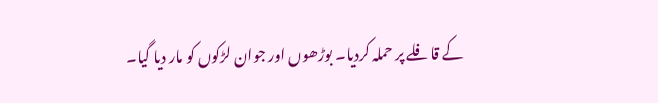کے قافلے پر حملہ کردیا۔ بوڑھوں اور جوان لڑکوں کو مار دیا گیا۔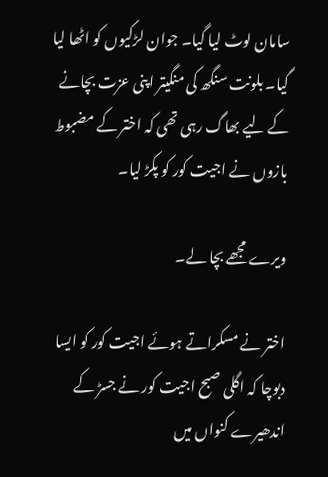سامان لوٹ لیا گیا۔ جوان لڑکیوں کو اٹھا لیا گیا۔ بلونت سنگھ کی منگیتر اپنی عزت بچانے کے لیے بھاگ رہی تھی کہ اختر کے مضبوط بازوں نے اجیت کور کو پکڑ لیا۔

ویرے مجھے بچا لے۔

اختر نے مسکراتے ہوئے اجیت کور کو ایسا دبوچا کہ اگلی صبح اجیت کور نے جسڑ کے اندھیرے کنواں میں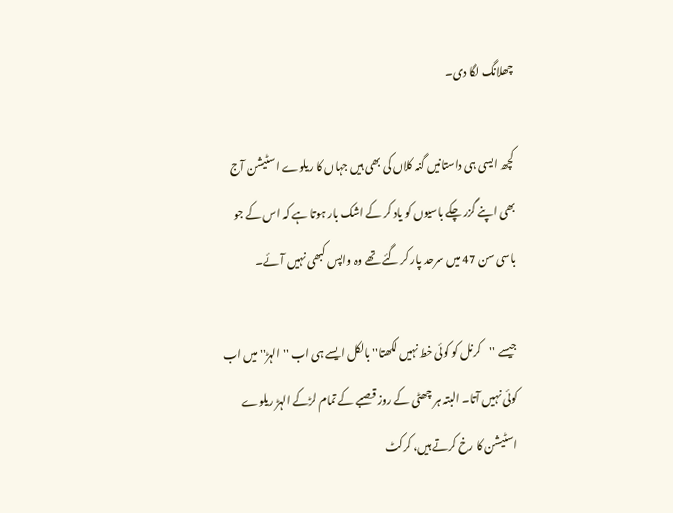چھلانگ لگا دی۔

کچھ ایسی ہی داستانیں گنہ کلاں کی بھی ہیں جہاں کا ریلوے اسٹیشن آج بھی اپنے گزر چکے باسیوں کو یاد کر کے اشک بار ہوتا ہے کہ اس کے جو باسی سن 47 میں سرحد پار کر گئے تھے وہ واپس کبھی نہیں آئے۔

جیسے ''کرنل کو کوئی خط نہیں لکھتا'' بالکل ایسے ہی اب ''الہڑ'' میں اب کوئی نہیں آتا۔ البتہ ہر چھٹی کے روز قصبے کے تمام لڑکے الہڑ ریلوے اسٹیشن کا رخ کرتے ہیں، کرکٹ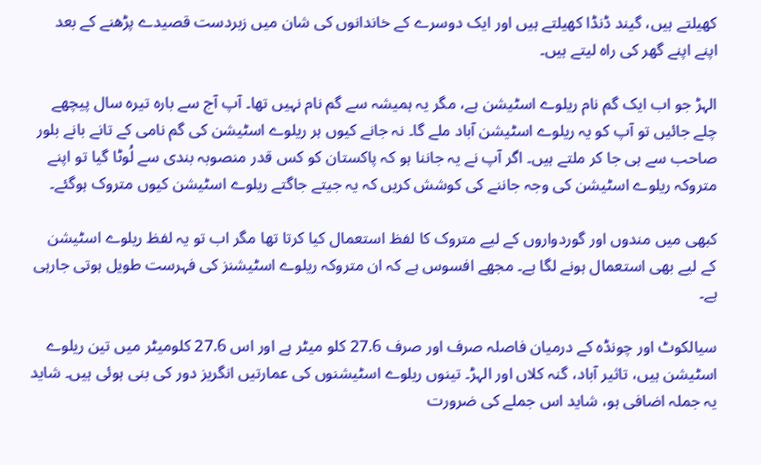کھیلتے ہیں، گیند ڈنڈا کھیلتے ہیں اور ایک دوسرے کے خاندانوں کی شان میں زبردست قصیدے پڑھنے کے بعد اپنے اپنے گھر کی راہ لیتے ہیں۔

الہڑ جو اب ایک گم نام ریلوے اسٹیشن ہے، مگر یہ ہمیشہ سے گم نام نہیں تھا۔ آپ آج سے بارہ تیرہ سال پیچھے چلے جائیں تو آپ کو یہ ریلوے اسٹیشن آباد ملے گا۔ نہ جانے کیوں ہر ریلوے اسٹیشن کی گم نامی کے تانے بانے بلور صاحب سے ہی جا کر ملتے ہیں۔ اگر آپ نے یہ جاننا ہو کہ پاکستان کو کس قدر منصوبہ بندی سے لُوٹا گیا تو اپنے متروکہ ریلوے اسٹیشن کی وجہ جاننے کی کوشش کریں کہ یہ جیتے جاگتے ریلوے اسٹیشن کیوں متروک ہوگئے۔

کبھی میں مندوں اور گوردواروں کے لیے متروک کا لفظ استعمال کیا کرتا تھا مگر اب تو یہ لفظ ریلوے اسٹیشن کے لیے بھی استعمال ہونے لگا ہے۔ مجھے افسوس ہے کہ ان متروکہ ریلوے اسٹیشنز کی فہرست طویل ہوتی جارہی ہے۔

سیالکوٹ اور چونڈہ کے درمیان فاصلہ صرف اور صرف 27.6 کلو میٹر ہے اور اس 27.6 کلومیٹر میں تین ریلوے اسٹیشن ہیں، تاثیر آباد، گنہ کلاں اور الہڑ۔ تینوں ریلوے اسٹیشنوں کی عمارتیں انگریز دور کی بنی ہوئی ہیں۔ شاید یہ جملہ اضافی ہو، شاید اس جملے کی ضرورت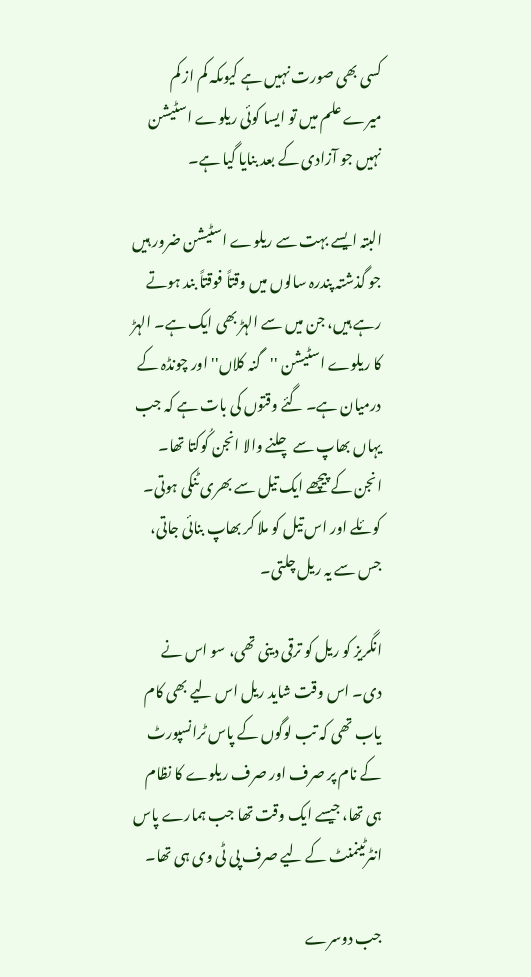کسی بھی صورت نہیں ہے کیوںکہ کم از کم میرے علم میں تو ایسا کوئی ریلوے اسٹیشن نہیں جو آزادی کے بعد بنایا گیا ہے۔

البتہ ایسے بہت سے ریلوے اسٹیشن ضرور ہیں جو گذشتہ پندرہ سالوں میں وقتاً فوقتاً بند ہوتے رہے ہیں، جن میں سے الہڑ بھی ایک ہے۔ الہڑ کا ریلوے اسٹیشن ''گنہ کلاں'' اور چونڈہ کے درمیان ہے۔ گئے وقتوں کی بات ہے کہ جب یہاں بھاپ سے چلنے والا انجن کُوکتا تھا۔ انجن کے پیچھے ایک تیل سے بھری ٹنکی ہوتی۔ کوئلے اور اس تیل کو ملا کر بھاپ بنائی جاتی، جس سے یہ ریل چلتی۔

انگریز کو ریل کو ترقی دینی تھی، سو اس نے دی۔ اس وقت شاید ریل اس لیے بھی کام یاب تھی کہ تب لوگوں کے پاس ٹرانسپورٹ کے نام پر صرف اور صرف ریلوے کا نظام ہی تھا، جیسے ایک وقت تھا جب ہمارے پاس انٹرٹینمنٹ کے لیے صرف پی ٹی وی ہی تھا۔

جب دوسرے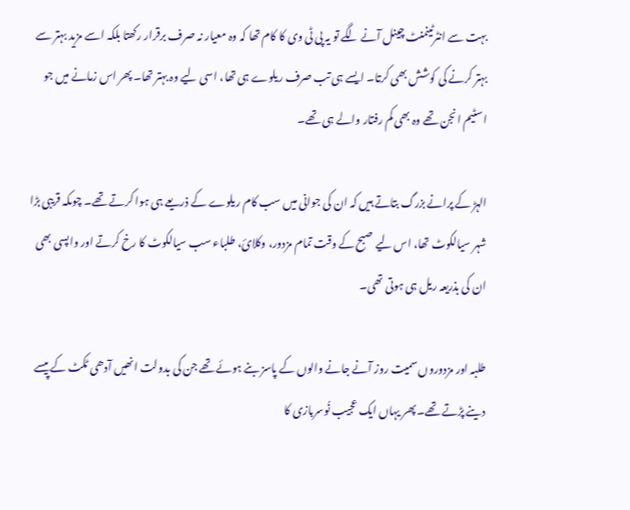بہت سے انٹرٹینمنٹ چینل آنے لگے تو یہ پی ٹی وی کا کام تھا کہ وہ معیار نہ صرف برقرار رکھتا بلکہ اسے مزید بہتر سے بہتر کرنے کی کوشش بھی کرتا۔ ایسے ہی تب صرف ریلوے ہی تھا، اسی لیے وہ بہتر تھا۔ پھر اس زمانے میں جو اسٹیم انجن تھے وہ بھی کم رفتار والے ہی تھے۔

الہڑ کے پرانے بزرگ بتاتے ہیں کہ ان کی جوانی میں سب کام ریلوے کے ذریعے ہی ہوا کرتے تھے۔ چوںکہ قریبی بڑا شہر سیالکوٹ تھا، اس لیے صبح کے وقت تمام مزدور، وکلائ، طلباء سب سیالکوٹ کا رخ کرتے اور واپسی بھی ان کی بذریعہ ریل ہی ہوتی تھی۔

طلبہ اور مزدوروں سمیت روز آنے جانے والوں کے پاسز بنے ہوئے تھے جن کی بدولت انھیں آدھی ٹکٹ کے پیسے دینے پڑتے تھے۔ پھر یہاں ایک عجیب نُوسربازی کا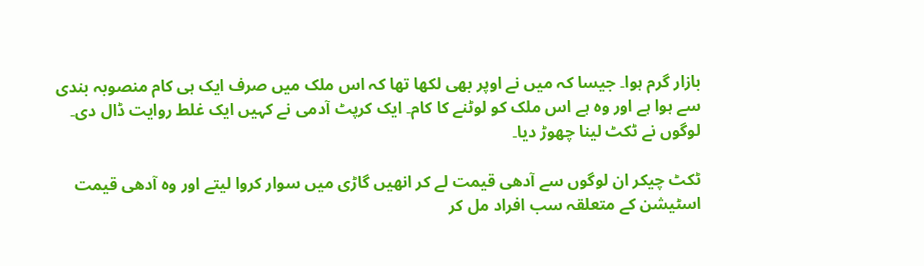بازار گرم ہوا۔ جیسا کہ میں نے اوپر بھی لکھا تھا کہ اس ملک میں صرف ایک ہی کام منصوبہ بندی سے ہوا ہے اور وہ ہے اس ملک کو لوٹنے کا کام۔ ایک کرپٹ آدمی نے کہیں ایک غلط روایت ڈال دی۔ لوگوں نے ٹکٹ لینا چھوڑ دیا۔

ٹکٹ چیکر ان لوگوں سے آدھی قیمت لے کر انھیں گاڑی میں سوار کروا لیتے اور وہ آدھی قیمت اسٹیشن کے متعلقہ سب افراد مل کر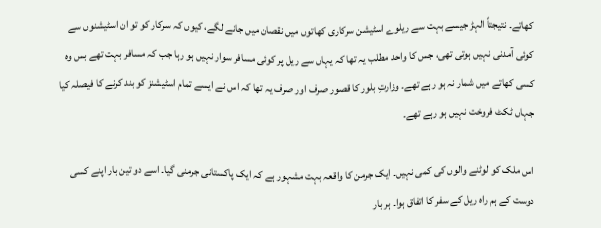کھاتے۔ نتیجتاً الہڑ جیسے بہت سے ریلوے اسٹیشن سرکاری کھاتوں میں نقصان میں جانے لگے، کیوں کہ سرکار کو تو ان اسٹیشنوں سے کوئی آمدنی نہیں ہوتی تھی، جس کا واحد مطلب یہ تھا کہ یہاں سے ریل پر کوئی مسافر سوار نہیں ہو رہا جب کہ مسافر بہت تھے بس وہ کسی کھاتے میں شمار نہ ہو رہے تھے۔ وزارتِ بلور کا قصور صرف اور صرف یہ تھا کہ اس نے ایسے تمام اسٹیشنز کو بند کرنے کا فیصلہ کیا جہاں ٹکٹ فروخت نہیں ہو رہے تھے۔

اس ملک کو لوٹنے والوں کی کمی نہیں۔ ایک جرمن کا واقعہ بہت مشہور ہے کہ ایک پاکستانی جرمنی گیا۔ اسے دو تین بار اپنے کسی دوست کے ہم راہ ریل کے سفر کا اتفاق ہوا۔ ہر بار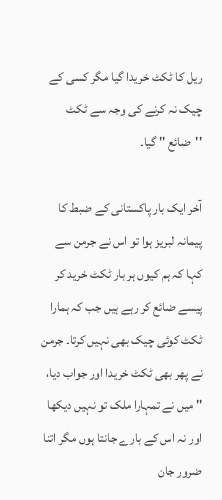ریل کا ٹکٹ خریدا گیا مگر کسی کے چیک نہ کرنے کی وجہ سے ٹکٹ ''ضائع '' گیا۔

آخر ایک بار پاکستانی کے ضبط کا پیمانہ لبریز ہوا تو اس نے جرمن سے کہا کہ ہم کیوں ہر بار ٹکٹ خرید کر پیسے ضائع کر رہے ہیں جب کہ ہمارا ٹکٹ کوئی چیک بھی نہیں کرتا۔ جرمن نے پھر بھی ٹکٹ خریدا اور جواب دیا، '' میں نے تمہارا ملک تو نہیں دیکھا اور نہ اس کے بارے جانتا ہوں مگر اتنا ضرور جان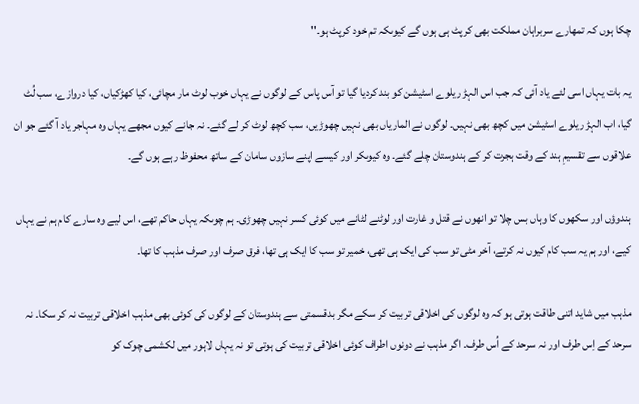چکا ہوں کہ تمھارے سربراہان مملکت بھی کرپٹ ہی ہوں گے کیوںکہ تم خود کرپٹ ہو۔''

یہ بات یہاں اسی لئے یاد آئی کہ جب اس الہڑ ریلوے اسٹیشن کو بند کردیا گیا تو آس پاس کے لوگوں نے یہاں خوب لوٹ مار مچائی، کیا کھڑکیاں، کیا دروازے، سب لُٹ گیا، اب الہڑ ریلوے اسٹیشن میں کچھ بھی نہیں۔ لوگوں نے الماریاں بھی نہیں چھوڑیں، سب کچھ لوٹ کر لے گئے۔ نہ جانے کیوں مجھے یہاں وہ مہاجر یاد آ گئے جو ان علاقوں سے تقسیمِ ہند کے وقت ہجرت کر کے ہندوستان چلے گئے۔ وہ کیوںکر اور کیسے اپنے سازوں سامان کے ساتھ محفوظ رہے ہوں گے۔

ہندوؤں اور سکھوں کا وہاں بس چلا تو انھوں نے قتل و غارت اور لوٹنے لٹانے میں کوئی کسر نہیں چھوڑی۔ ہم چوںکہ یہاں حاکم تھے، اس لیے وہ سارے کام ہم نے یہاں کیے، اور ہم یہ سب کام کیوں نہ کرتے، آخر مٹی تو سب کی ایک ہی تھی، خمیر تو سب کا ایک ہی تھا، فرق صرف اور صرف مذہب کا تھا۔

مذہب میں شاید اتنی طاقت ہوتی ہو کہ وہ لوگوں کی اخلاقی تربیت کر سکے مگر بدقسمتی سے ہندوستان کے لوگوں کی کوئی بھی مذہب اخلاقی تربیت نہ کر سکا۔ نہ سرحد کے اِس طرف اور نہ سرحد کے اُس طرف۔ اگر مذہب نے دونوں اطراف کوئی اخلاقی تربیت کی ہوتی تو نہ یہاں لاہور میں لکشمی چوک کو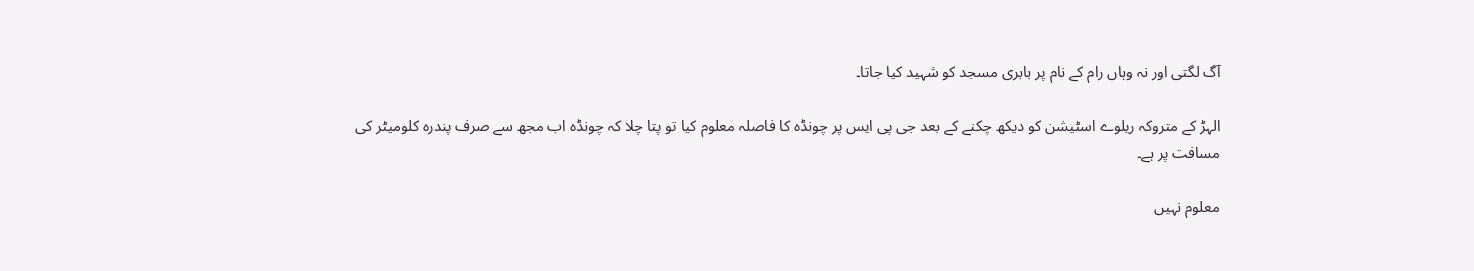آگ لگتی اور نہ وہاں رام کے نام پر بابری مسجد کو شہید کیا جاتا۔

الہڑ کے متروکہ ریلوے اسٹیشن کو دیکھ چکنے کے بعد جی پی ایس پر چونڈہ کا فاصلہ معلوم کیا تو پتا چلا کہ چونڈہ اب مجھ سے صرف پندرہ کلومیٹر کی مسافت پر ہے۔

معلوم نہیں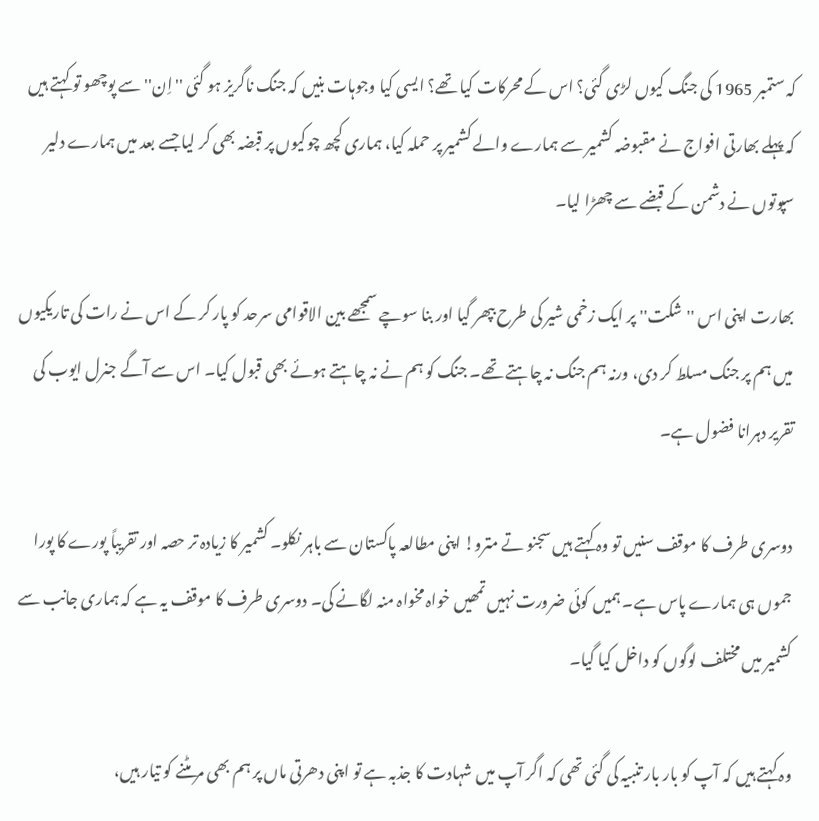کہ ستمبر 1965 کی جنگ کیوں لڑی گئی؟ اس کے محرکات کیا تھے؟ ایسی کیا وجوہات بنیں کہ جنگ ناگریز ہو گئی ''اِن'' سے پوچھو تو کہتے ہیں کہ پہلے بھارتی افواج نے مقبوضہ کشمیر سے ہمارے والے کشمیر پر حملہ کیا، ہماری کچھ چوکیوں پر قبضہ بھی کر لیا جسے بعد میں ہمارے دلیر سپوتوں نے دشمن کے قبضے سے چھڑا لیا۔

بھارت اپنی اس ''شکت'' پر ایک زخمی شیر کی طرح بپھر گیا اور بنا سوچے سمجھے بین الاقوامی سرحد کو پار کر کے اس نے رات کی تاریکیوں میں ہم پر جنگ مسلط کر دی، ورنہ ہم جنگ نہ چاہتے تھے۔ جنگ کو ہم نے نہ چاہتے ہوئے بھی قبول کیا۔ اس سے آگے جنرل ایوب کی تقریر دہرانا فضول ہے۔

دوسری طرف کا موقف سنیں تو وہ کہتے ہیں سجنو تے مترو! اپنی مطالعہ پاکستان سے باہر نکلو۔ کشمیر کا زیادہ تر حصہ اور تقریباً پورے کا پورا جموں ہی ہمارے پاس ہے۔ ہمیں کوئی ضرورت نہیں تمھیں خواہ مخواہ منہ لگانے کی۔ دوسری طرف کا موقف یہ ہے کہ ہماری جانب سے کشمیر میں مختلف لوگوں کو داخل کیا گیا۔

وہ کہتے ہیں کہ آپ کو بار بار تنبیہ کی گئی تھی کہ اگر آپ میں شہادت کا جذبہ ہے تو اپنی دھرتی ماں پر ہم بھی مر مٹنے کو تیار ہیں،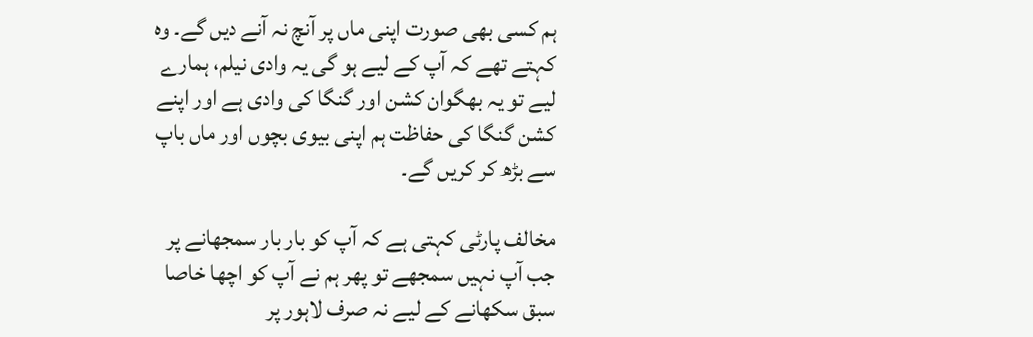ہم کسی بھی صورت اپنی ماں پر آنچ نہ آنے دیں گے۔ وہ کہتے تھے کہ آپ کے لیے ہو گی یہ وادی نیلم، ہمارے لیے تو یہ بھگوان کشن اور گنگا کی وادی ہے اور اپنے کشن گنگا کی حفاظت ہم اپنی بیوی بچوں اور ماں باپ سے بڑھ کر کریں گے۔

مخالف پارٹی کہتی ہے کہ آپ کو بار بار سمجھانے پر جب آپ نہیں سمجھے تو پھر ہم نے آپ کو اچھا خاصا سبق سکھانے کے لیے نہ صرف لاہور پر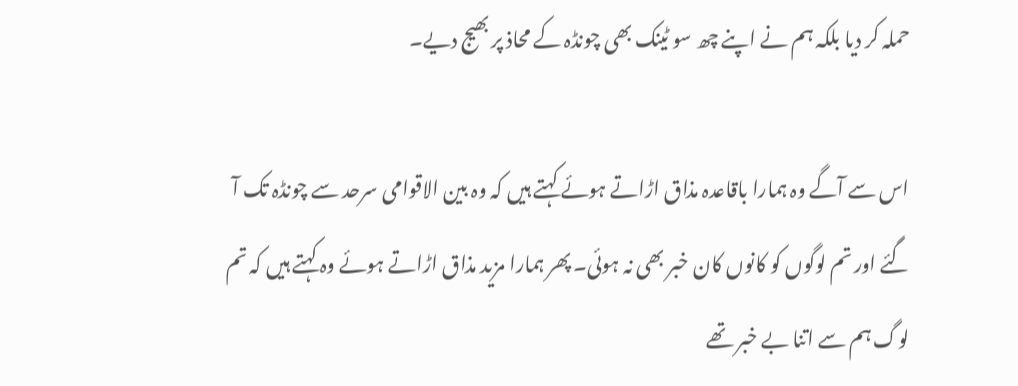حملہ کر دیا بلکہ ہم نے اپنے چھ سو ٹینک بھی چونڈہ کے محاذ پر بھیج دیے۔

اس سے آگے وہ ہمارا باقاعدہ مذاق اڑاتے ہوئے کہتے ہیں کہ وہ بین الاقوامی سرحد سے چونڈہ تک آ گئے اور تم لوگوں کو کانوں کان خبر بھی نہ ہوئی۔ پھر ہمارا مزید مذاق اڑاتے ہوئے وہ کہتے ہیں کہ تم لوگ ہم سے اتنا بے خبر تھے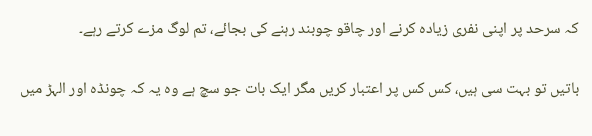کہ سرحد پر اپنی نفری زیادہ کرنے اور چاقو چوبند رہنے کی بجائے، تم لوگ مزے کرتے رہے۔

باتیں تو بہت سی ہیں، کس کس پر اعتبار کریں مگر ایک بات جو سچ ہے وہ یہ کہ چونڈہ اور الہڑ میں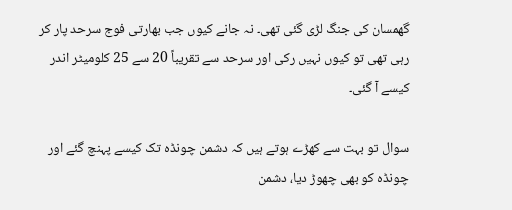گھمسان کی جنگ لڑی گئی تھی۔ نہ جانے کیوں جب بھارتی فوج سرحد پار کر رہی تھی تو کیوں نہیں رکی اور سرحد سے تقریباً 20 سے 25 کلومیٹر اندر کیسے آ گئی۔

سوال تو بہت سے کھڑے ہوتے ہیں کہ دشمن چونڈہ تک کیسے پہنچ گئے اور چونڈہ کو بھی چھوڑ دیا، دشمن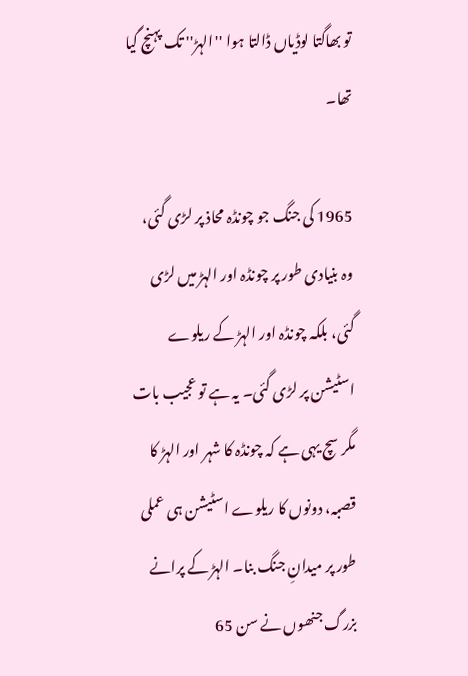تو بھاگتا لوڈیاں ڈالتا ہوا ''الہڑ'' تک پہنچ گیا تھا۔

1965 کی جنگ جو چونڈہ محاذ پر لڑی گئی، وہ بنیادی طور پر چونڈہ اور الہڑ میں لڑی گئی، بلکہ چونڈہ اور الہڑ کے ریلوے اسٹیشن پر لڑی گئی۔ یہ ہے تو عجیب بات مگر سچ یہی ہے کہ چونڈہ کا شہر اور الہڑ کا قصبہ، دونوں کا ریلوے اسٹیشن ہی عملی طور پر میدانِ جنگ بنا۔ الہڑ کے پرانے بزرگ جنھوں نے سن 65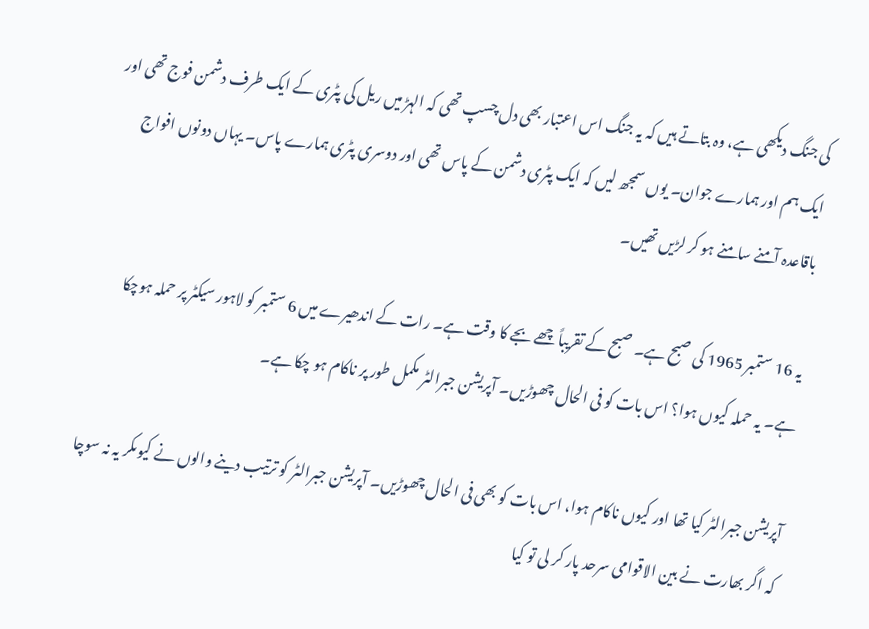کی جنگ دیکھی ہے، وہ بتاتے ہیں کہ یہ جنگ اس اعتبار بھی دل چسپ تھی کہ الہڑ میں ریل کی پٹری کے ایک طرف دشمن فوج تھی اور ایک ہم اور ہمارے جوان۔ یوں سمجھ لیں کہ ایک پٹری دشمن کے پاس تھی اور دوسری پٹری ہمارے پاس۔ یہاں دونوں افواج باقاعدہ آمنے سامنے ہو کر لڑیں تھیں۔

یہ 16 ستمبر 1965 کی صبح ہے۔ صبح کے تقریباً چھے بجے کا وقت ہے۔ رات کے اندھیرے میں 6 ستمبر کو لاہور سیکٹر پر حملہ ہوچکا ہے۔ یہ حملہ کیوں ہوا؟ اس بات کو فی الحال چھوڑیں۔ آپریشن جبرالٹر مکمل طور پر ناکام ہو چکا ہے۔

آپریشن جبرالٹر کیا تھا اور کیوں ناکام ہوا، اس بات کو بھی فی الحال چھوڑیں۔ آپریشن جبرالٹر کو ترتیب دینے والوں نے کیوںکر یہ نہ سوچا کہ اگر بھارت نے بین الاقوامی سرحد پار کر لی تو کیا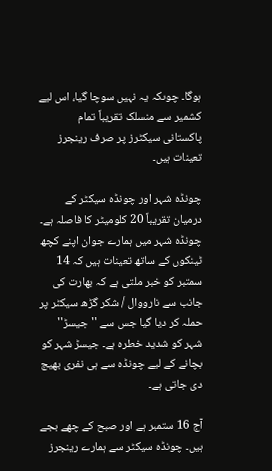ہوگا۔ چوںکہ یہ نہیں سوچا گیا، اس لیے کشمیر سے منسلک تقریباً تمام پاکستانی سیکٹرز پر صرف رینجرز تعینات ہیں۔

چونڈہ شہر اور چونڈہ سیکٹر کے درمیان تقریباً 20 کلومیٹر کا فاصلہ ہے۔ چونڈہ شہر میں ہمارے جوان اپنے کچھ ٹینکوں کے ساتھ تعینات ہیں کہ 14 سمتبر کو خبر ملتی ہے کہ بھارت کی جانب سے نارووال / شکر گڑھ سیکٹر پر حملہ کر دیا گیا جس سے ''جیسڑ'' شہر کو شدید خطرہ ہے۔ جیسڑ شہر کو بچانے کے لیے چونڈہ سے ہی نفری بھیج دی جاتی ہے۔

آج 16 ستمبر ہے اور صبح کے چھے بجے ہیں۔ چونڈہ سیکٹر سے ہمارے رینجرز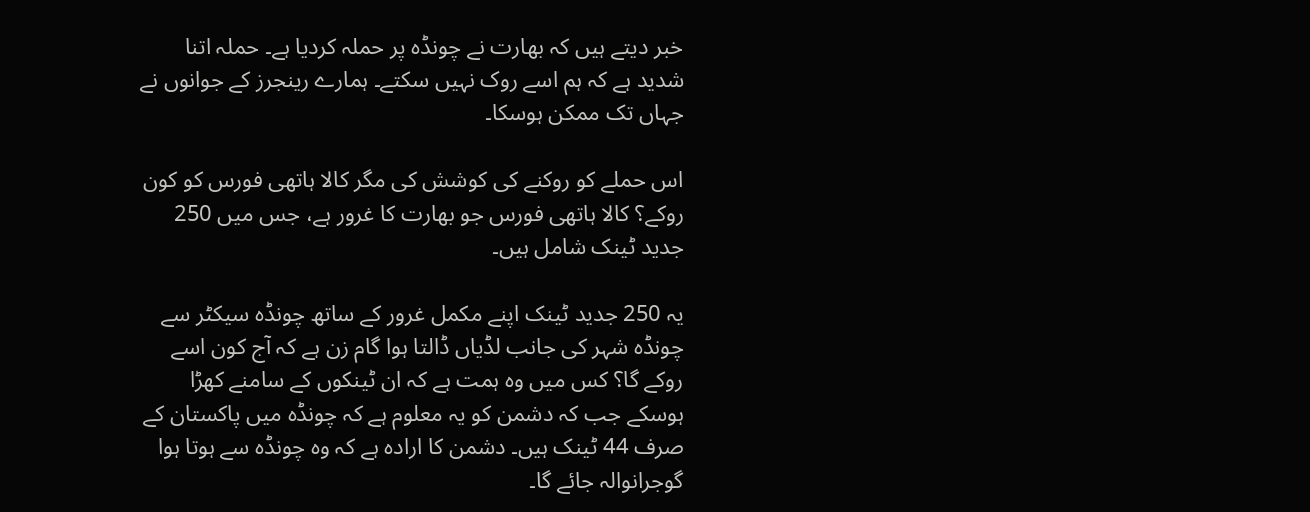خبر دیتے ہیں کہ بھارت نے چونڈہ پر حملہ کردیا ہے۔ حملہ اتنا شدید ہے کہ ہم اسے روک نہیں سکتے۔ ہمارے رینجرز کے جوانوں نے جہاں تک ممکن ہوسکا۔

اس حملے کو روکنے کی کوشش کی مگر کالا ہاتھی فورس کو کون روکے؟ کالا ہاتھی فورس جو بھارت کا غرور ہے، جس میں 250 جدید ٹینک شامل ہیں۔

یہ 250 جدید ٹینک اپنے مکمل غرور کے ساتھ چونڈہ سیکٹر سے چونڈہ شہر کی جانب لڈیاں ڈالتا ہوا گام زن ہے کہ آج کون اسے روکے گا؟ کس میں وہ ہمت ہے کہ ان ٹینکوں کے سامنے کھڑا ہوسکے جب کہ دشمن کو یہ معلوم ہے کہ چونڈہ میں پاکستان کے صرف 44 ٹینک ہیں۔ دشمن کا ارادہ ہے کہ وہ چونڈہ سے ہوتا ہوا گوجرانوالہ جائے گا۔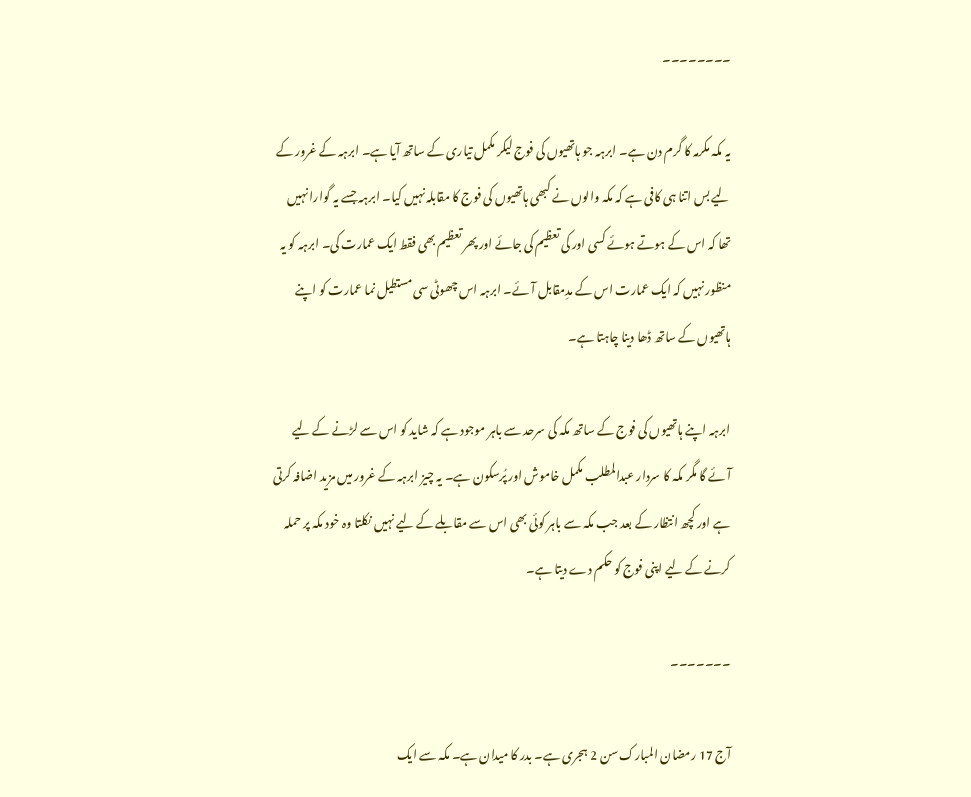۔۔۔۔۔۔۔۔

یہ مکہ مکرمہ کا گرم دن ہے۔ ابرہہ جو ہاتھیوں کی فوج لیکر مکمل تیاری کے ساتھ آیا ہے۔ ابرہہ کے غرور کے لیے بس اتنا ہی کافی ہے کہ مکہ والوں نے کبھی ہاتھیوں کی فوج کا مقابلہ نہیں کیا۔ ابرہہ جسے یہ گوارا نہیں تھا کہ اس کے ہوتے ہوئے کسی اور کی تعظیم کی جائے اور پھر تعظیم بھی فقط ایک عمارت کی۔ ابرہہ کو یہ منظور نہیں کہ ایک عمارت اس کے مدِمقابل آئے۔ ابرہہ اس چھوٹی سی مستطیل نما عمارت کو اپنے ہاتھیوں کے ساتھ ڈھا دینا چاہتا ہے۔

ابرہہ اپنے ہاتھیوں کی فوج کے ساتھ مکہ کی سرحد سے باہر موجود ہے کہ شاید کو اس سے لڑنے کے لیے آئے گا مگر مکہ کا سردار عبدالمطلب مکمل خاموش اور پُرسکون ہے۔ یہ چیز ابرہہ کے غرور میں مزید اضافہ کرتی ہے اور کچھ انتظار کے بعد جب مکہ سے باہر کوئی بھی اس سے مقابلے کے لیے نہیں نکلتا وہ خود مکہ پر حملہ کرنے کے لیے اپنی فوج کو حکم دے دیتا ہے۔

۔۔۔۔۔۔۔

آج 17 رمضان المبارک سن 2 ہجری ہے۔ بدر کا میدان ہے۔ مکہ سے ایک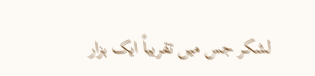لشکر جس میں تقریباً ایک ہزار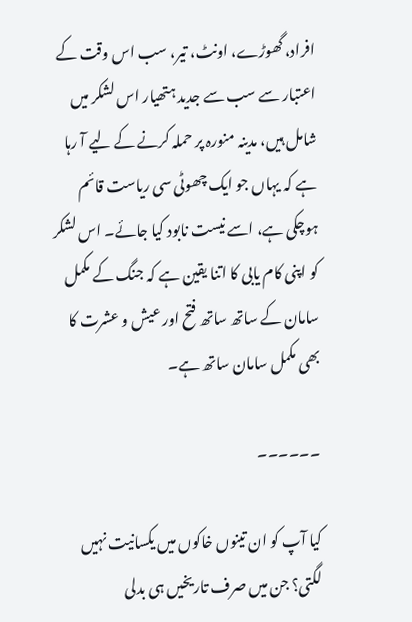افراد، گھوڑے، اونٹ، تیر، سب اس وقت کے اعتبار سے سب سے جدید ہتھیار اس لشکر میں شامل ہیں، مدینہ منورہ پر حملہ کرنے کے لیے آ رہا ہے کہ یہاں جو ایک چھوٹی سی ریاست قائم ہوچکی ہے، اسے نیست نابود کیا جائے۔ اس لشکر کو اپنی کام یابی کا اتنا یقین ہے کہ جنگ کے مکمل سامان کے ساتھ ساتھ فتح اور عیش و عشرت کا بھی مکمل سامان ساتھ ہے۔

۔۔۔۔۔۔

کیا آپ کو ان تینوں خاکوں میں یکسانیت نہیں لگتی؟ جن میں صرف تاریخیں ہی بدلی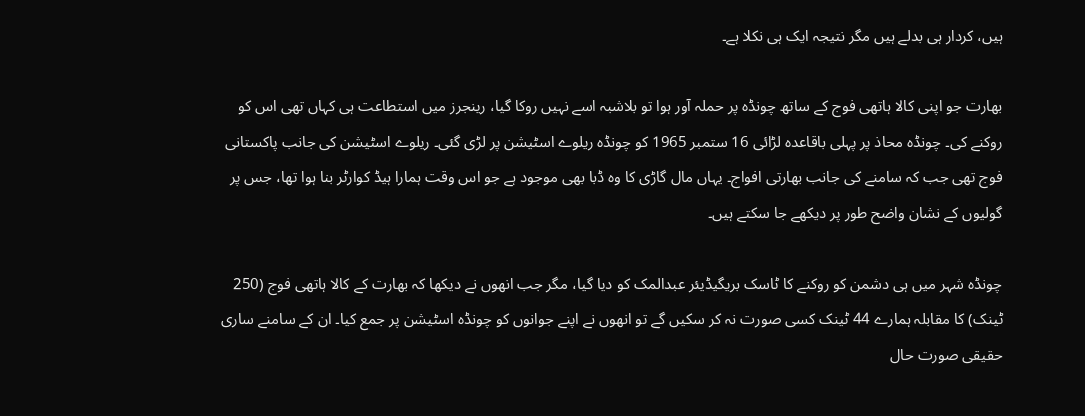ہیں، کردار ہی بدلے ہیں مگر نتیجہ ایک ہی نکلا ہے۔

بھارت جو اپنی کالا ہاتھی فوج کے ساتھ چونڈہ پر حملہ آور ہوا تو بلاشبہ اسے نہیں روکا گیا، رینجرز میں استطاعت ہی کہاں تھی اس کو روکنے کی۔ چونڈہ محاذ پر پہلی باقاعدہ لڑائی 16 ستمبر 1965 کو چونڈہ ریلوے اسٹیشن پر لڑی گئی۔ ریلوے اسٹیشن کی جانب پاکستانی فوج تھی جب کہ سامنے کی جانب بھارتی افواج۔ یہاں مال گاڑی کا وہ ڈبا بھی موجود ہے جو اس وقت ہمارا ہیڈ کوارٹر بنا ہوا تھا، جس پر گولیوں کے نشان واضح طور پر دیکھے جا سکتے ہیں۔

چونڈہ شہر میں ہی دشمن کو روکنے کا ٹاسک بریگیڈیئر عبدالمک کو دیا گیا، مگر جب انھوں نے دیکھا کہ بھارت کے کالا ہاتھی فوج (250 ٹینک) کا مقابلہ ہمارے 44 ٹینک کسی صورت نہ کر سکیں گے تو انھوں نے اپنے جوانوں کو چونڈہ اسٹیشن پر جمع کیا۔ ان کے سامنے ساری حقیقی صورت حال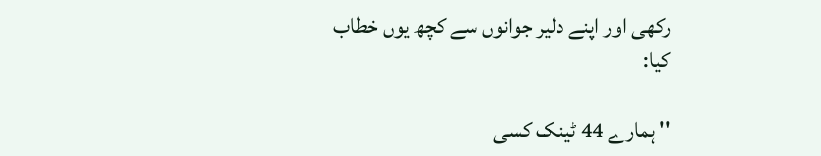رکھی اور اپنے دلیر جوانوں سے کچھ یوں خطاب کیا:

'' ہمارے 44 ٹینک کسی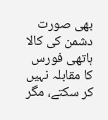بھی صورت دشمن کی کالا ہاتھی فورس کا مقابلہ نہیں کر سکتے، مگر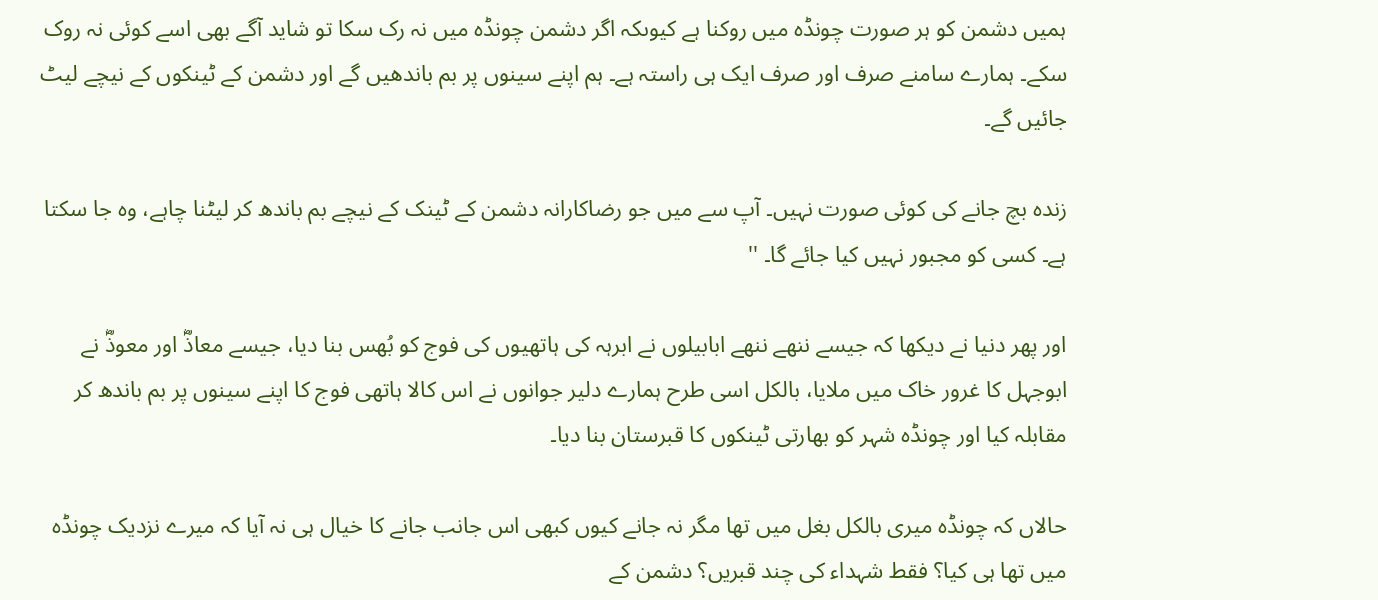ہمیں دشمن کو ہر صورت چونڈہ میں روکنا ہے کیوںکہ اگر دشمن چونڈہ میں نہ رک سکا تو شاید آگے بھی اسے کوئی نہ روک سکے۔ ہمارے سامنے صرف اور صرف ایک ہی راستہ ہے۔ ہم اپنے سینوں پر بم باندھیں گے اور دشمن کے ٹینکوں کے نیچے لیٹ جائیں گے۔

زندہ بچ جانے کی کوئی صورت نہیں۔ آپ سے میں جو رضاکارانہ دشمن کے ٹینک کے نیچے بم باندھ کر لیٹنا چاہے، وہ جا سکتا ہے۔ کسی کو مجبور نہیں کیا جائے گا۔ ''

اور پھر دنیا نے دیکھا کہ جیسے ننھے ننھے ابابیلوں نے ابرہہ کی ہاتھیوں کی فوج کو بُھس بنا دیا، جیسے معاذؓ اور معوذؓ نے ابوجہل کا غرور خاک میں ملایا، بالکل اسی طرح ہمارے دلیر جوانوں نے اس کالا ہاتھی فوج کا اپنے سینوں پر بم باندھ کر مقابلہ کیا اور چونڈہ شہر کو بھارتی ٹینکوں کا قبرستان بنا دیا۔

حالاں کہ چونڈہ میری بالکل بغل میں تھا مگر نہ جانے کیوں کبھی اس جانب جانے کا خیال ہی نہ آیا کہ میرے نزدیک چونڈہ میں تھا ہی کیا؟ فقط شہداء کی چند قبریں؟ دشمن کے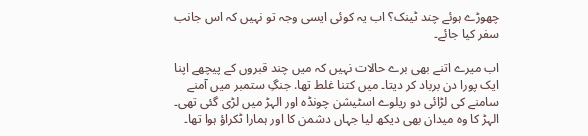چھوڑے ہوئے چند ٹینک؟ اب یہ کوئی ایسی وجہ تو نہیں کہ اس جانب سفر کیا جائے۔

اب میرے اتنے بھی برے حالات نہیں کہ میں چند قبروں کے پیچھے اپنا ایک پورا دن برباد کر دیتا۔ میں کتنا غلط تھا. جنگِ ستمبر میں آمنے سامنے کی لڑائی دو ریلوے اسٹیشن چونڈہ اور الہڑ میں لڑی گئی تھی۔ الہڑ کا وہ میدان بھی دیکھ لیا جہاں دشمن کا اور ہمارا ٹکراؤ ہوا تھا۔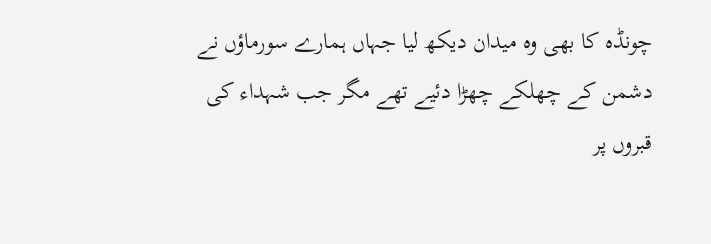چونڈہ کا بھی وہ میدان دیکھ لیا جہاں ہمارے سورماؤں نے دشمن کے چھلکے چھڑا دئیے تھے مگر جب شہداء کی قبروں پر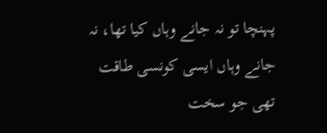پہنچا تو نہ جانے وہاں کیا تھا، نہ جانے وہاں ایسی کونسی طاقت تھی جو سخت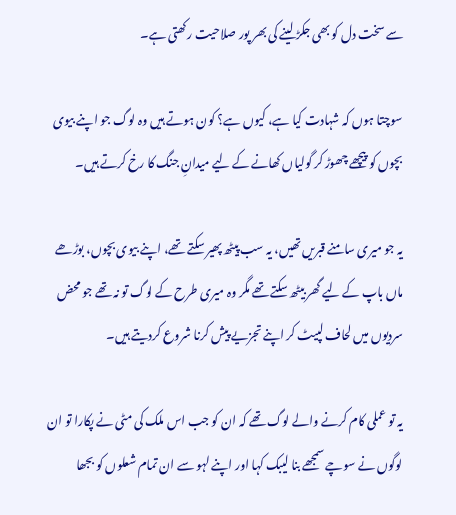سے سخت دل کو بھی جکڑ لینے کی بھر پور صلاحیت رکھتی ہے۔

سوچتا ہوں کہ شہادت کیا ہے، کیوں ہے؟ کون ہوتے ہیں وہ لوگ جو اپنے بیوی بچوں کو پیچھے چھوڑ کر گولیاں کھانے کے لیے میدانِ جنگ کا رخ کرتے ہیں۔

یہ جو میری سامنے قبریں تھیں، یہ سب پیٹھ پھیر سکتے تھے، اپنے بیوی بچوں، بوڑھے ماں باپ کے لیے گھر بیٹھ سکتے تھے مگر وہ میری طرح کے لوگ تو نہ تھے جو محض سردیوں میں لحاف لپیٹ کر اپنے تجزیے پیش کرنا شروع کردیتے ہیں۔

یہ تو عملی کام کرنے والے لوگ تھے کہ ان کو جب اس ملک کی مٹی نے پکارا تو ان لوگوں نے سوچے سمجھے بنا لیبک کہا اور اپنے لہو سے ان تمام شعلوں کو بجھا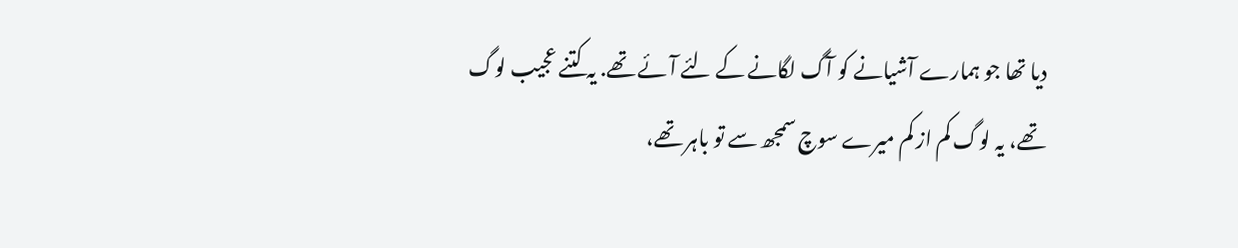دیا تھا جو ہمارے آشیانے کو آگ لگانے کے لئے آئے تھے. یہ کتنے عجیب لوگ تھے، یہ لوگ کم از کم میرے سوچ سمجھ سے تو باہر تھے،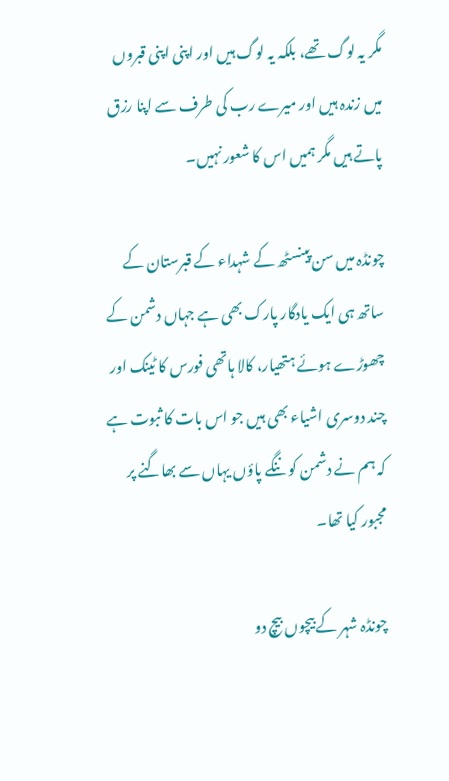مگر یہ لوگ تھے، بلکہ یہ لوگ ہیں اور اپنی اپنی قبروں میں زندہ ہیں اور میرے رب کی طرف سے اپنا رزق پاتے ہیں مگر ہمیں اس کا شعور نہیں۔

چونڈہ میں سن پینسٹھ کے شہداء کے قبرستان کے ساتھ ہی ایک یادگار پارک بھی ہے جہاں دشمن کے چھوڑے ہوئے ہتھیار، کالا ہاتھی فورس کا ٹینک اور چند دوسری اشیاء بھی ہیں جو اس بات کا ثبوت ہے کہ ہم نے دشمن کو ننگے پاؤں یہاں سے بھاگنے پر مجبور کیا تھا۔

چونڈہ شہر کے بیچوں بیچ دو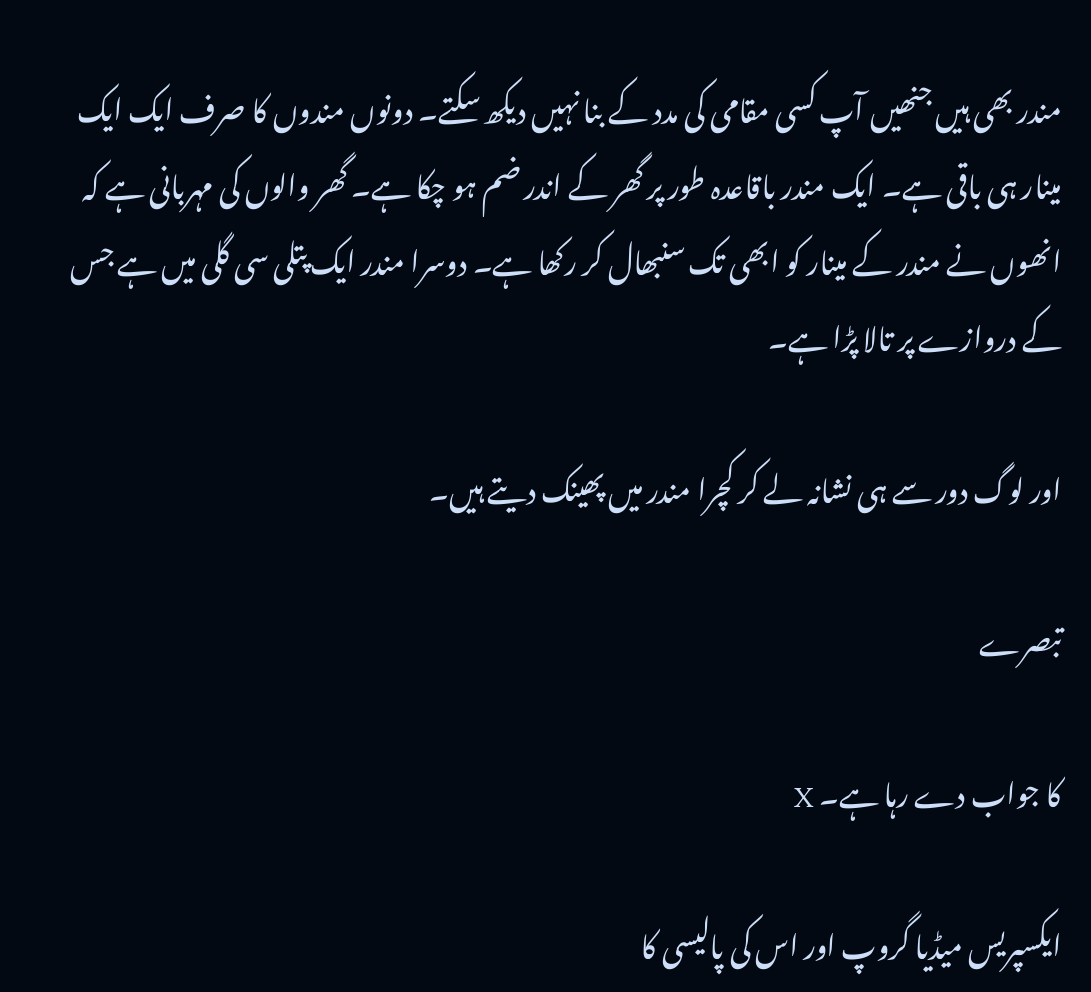مندر بھی ہیں جنھیں آپ کسی مقامی کی مدد کے بنا نہیں دیکھ سکتے۔ دونوں مندوں کا صرف ایک ایک مینار ہی باقی ہے۔ ایک مندر باقاعدہ طور پر گھر کے اندر ضم ہو چکا ہے۔ گھر والوں کی مہربانی ہے کہ انھوں نے مندر کے مینار کو ابھی تک سنبھال کر رکھا ہے۔ دوسرا مندر ایک پتلی سی گلی میں ہے جس کے دروازے پر تالا پڑا ہے۔

اور لوگ دور سے ہی نشانہ لے کر کچرا مندر میں پھینک دیتے ہیں۔

تبصرے

کا جواب دے رہا ہے۔ X

ایکسپریس میڈیا گروپ اور اس کی پالیسی کا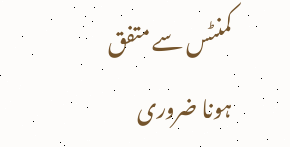کمنٹس سے متفق ہونا ضروری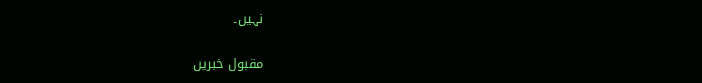نہیں۔

مقبول خبریں